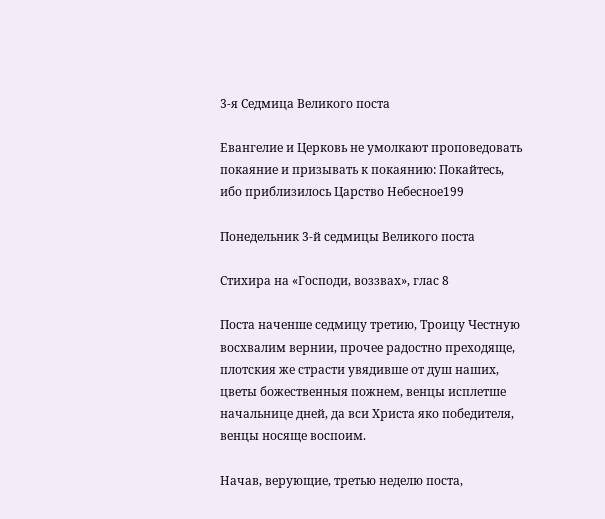3-я Седмица Великого поста

Евангелие и Церковь не умолкают проповедовать покаяние и призывать к покаянию: Покайтесь, ибо приблизилось Царство Небесное199

Понедельник 3-й седмицы Великого поста

Стихира на «Господи, воззвах», глас 8

Поста наченше седмицу третию, Троицу Честную восхвалим вернии, прочее радостно преходяще, плотския же страсти увядивше от душ наших, цветы божественныя пожнем, венцы исплетше начальнице дней, да вси Христа яко победителя, венцы носяще воспоим.

Начав, верующие, третью неделю поста,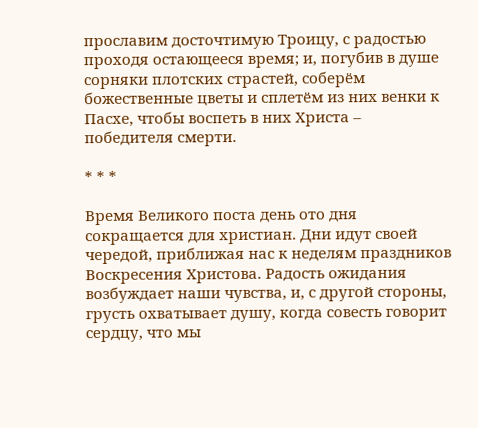прославим досточтимую Троицу, с радостью проходя остающееся время; и, погубив в душе сорняки плотских страстей, соберём божественные цветы и сплетём из них венки к Пасхе, чтобы воспеть в них Христа – победителя смерти.

* * *

Время Великого поста день ото дня сокращается для христиан. Дни идут своей чередой, приближая нас к неделям праздников Воскресения Христова. Радость ожидания возбуждает наши чувства, и, с другой стороны, грусть охватывает душу, когда совесть говорит сердцу, что мы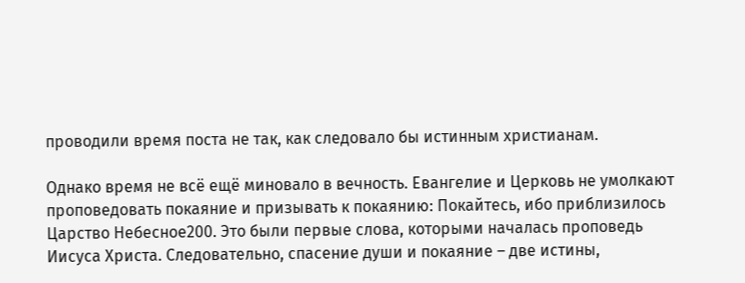проводили время поста не так, как следовало бы истинным христианам.

Однако время не всё ещё миновало в вечность. Евангелие и Церковь не умолкают проповедовать покаяние и призывать к покаянию: Покайтесь, ибо приблизилось Царство Небесное200. Это были первые слова, которыми началась проповедь Иисуса Христа. Следовательно, спасение души и покаяние – две истины,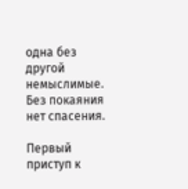одна без другой немыслимые. Без покаяния нет спасения.

Первый приступ к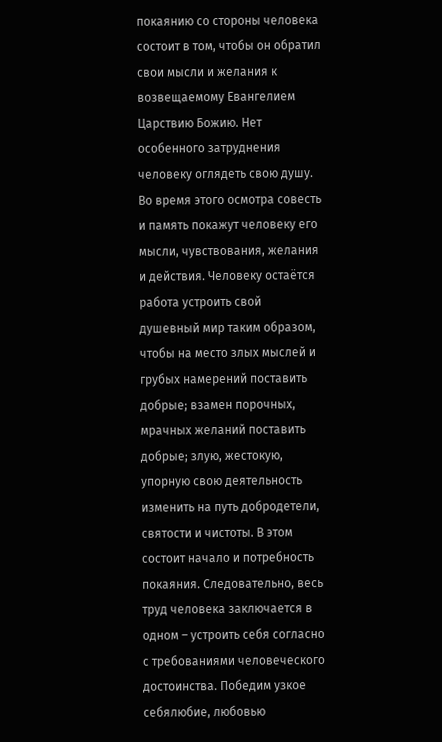покаянию со стороны человека состоит в том, чтобы он обратил свои мысли и желания к возвещаемому Евангелием Царствию Божию. Нет особенного затруднения человеку оглядеть свою душу. Во время этого осмотра совесть и память покажут человеку его мысли, чувствования, желания и действия. Человеку остаётся работа устроить свой душевный мир таким образом, чтобы на место злых мыслей и грубых намерений поставить добрые; взамен порочных, мрачных желаний поставить добрые; злую, жестокую, упорную свою деятельность изменить на путь добродетели, святости и чистоты. В этом состоит начало и потребность покаяния. Следовательно, весь труд человека заключается в одном – устроить себя согласно с требованиями человеческого достоинства. Победим узкое себялюбие, любовью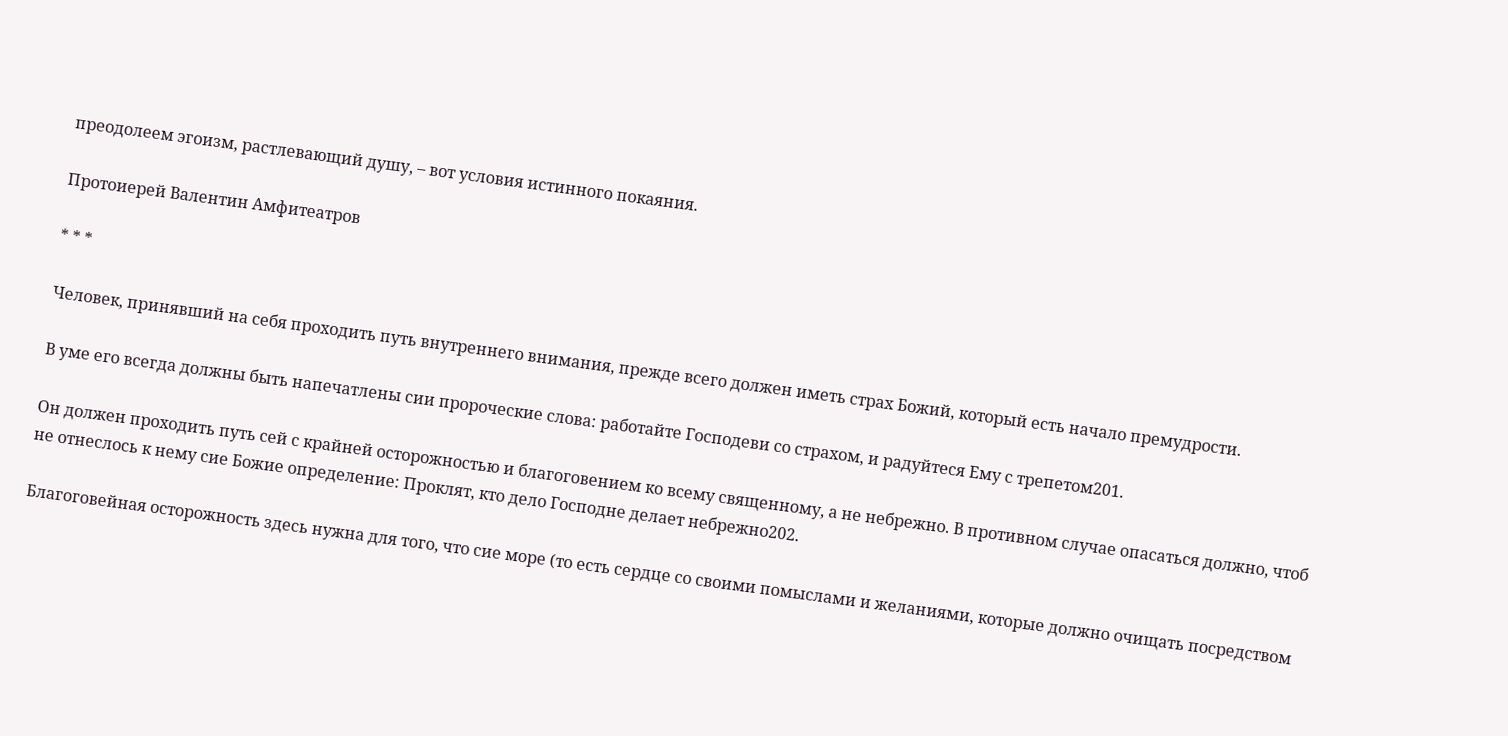преодолеем эгоизм, растлевающий душу, – вот условия истинного покаяния.

Протоиерей Валентин Амфитеатров

* * *

Человек, принявший на себя проходить путь внутреннего внимания, прежде всего должен иметь страх Божий, который есть начало премудрости.

В уме его всегда должны быть напечатлены сии пророческие слова: работайте Господеви со страхом, и радуйтеся Ему с трепетом201.

Он должен проходить путь сей с крайней осторожностью и благоговением ко всему священному, а не небрежно. В противном случае опасаться должно, чтоб не отнеслось к нему сие Божие определение: Проклят, кто дело Господне делает небрежно202.

Благоговейная осторожность здесь нужна для того, что сие море (то есть сердце со своими помыслами и желаниями, которые должно очищать посредством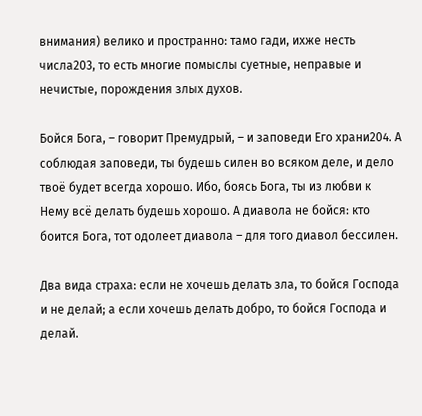внимания) велико и пространно: тамо гади, ихже несть числа203, то есть многие помыслы суетные, неправые и нечистые, порождения злых духов.

Бойся Бога, – говорит Премудрый, – и заповеди Его храни204. А соблюдая заповеди, ты будешь силен во всяком деле, и дело твоё будет всегда хорошо. Ибо, боясь Бога, ты из любви к Нему всё делать будешь хорошо. А диавола не бойся: кто боится Бога, тот одолеет диавола – для того диавол бессилен.

Два вида страха: если не хочешь делать зла, то бойся Господа и не делай; а если хочешь делать добро, то бойся Господа и делай.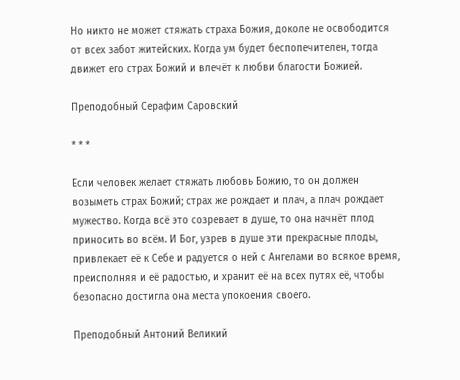Но никто не может стяжать страха Божия, доколе не освободится от всех забот житейских. Когда ум будет беспопечителен, тогда движет его страх Божий и влечёт к любви благости Божией.

Преподобный Серафим Саровский

* * *

Если человек желает стяжать любовь Божию, то он должен возыметь страх Божий; страх же рождает и плач, а плач рождает мужество. Когда всё это созревает в душе, то она начнёт плод приносить во всём. И Бог, узрев в душе эти прекрасные плоды, привлекает её к Себе и радуется о ней с Ангелами во всякое время, преисполняя и её радостью, и хранит её на всех путях её, чтобы безопасно достигла она места упокоения своего.

Преподобный Антоний Великий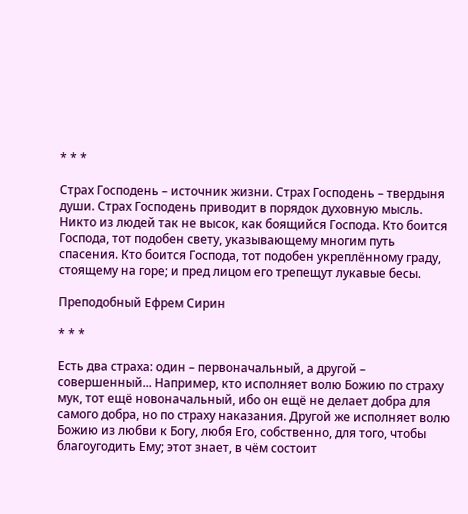* * *

Страх Господень – источник жизни. Страх Господень – твердыня души. Страх Господень приводит в порядок духовную мысль. Никто из людей так не высок, как боящийся Господа. Кто боится Господа, тот подобен свету, указывающему многим путь спасения. Кто боится Господа, тот подобен укреплённому граду, стоящему на горе; и пред лицом его трепещут лукавые бесы.

Преподобный Ефрем Сирин

* * *

Есть два страха: один – первоначальный, а другой – совершенный... Например, кто исполняет волю Божию по страху мук, тот ещё новоначальный, ибо он ещё не делает добра для самого добра, но по страху наказания. Другой же исполняет волю Божию из любви к Богу, любя Его, собственно, для того, чтобы благоугодить Ему; этот знает, в чём состоит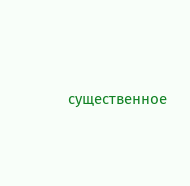существенное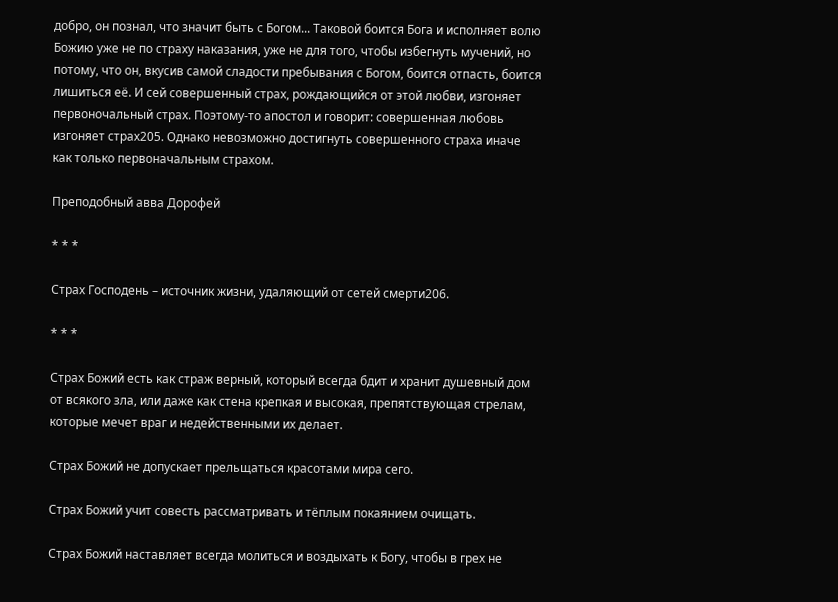добро, он познал, что значит быть с Богом... Таковой боится Бога и исполняет волю Божию уже не по страху наказания, уже не для того, чтобы избегнуть мучений, но потому, что он, вкусив самой сладости пребывания с Богом, боится отпасть, боится лишиться её. И сей совершенный страх, рождающийся от этой любви, изгоняет первоночальный страх. Поэтому-то апостол и говорит: совершенная любовь изгоняет страх205. Однако невозможно достигнуть совершенного страха иначе как только первоначальным страхом.

Преподобный авва Дорофей

* * *

Страх Господень – источник жизни, удаляющий от сетей смерти206.

* * *

Страх Божий есть как страж верный, который всегда бдит и хранит душевный дом от всякого зла, или даже как стена крепкая и высокая, препятствующая стрелам, которые мечет враг и недейственными их делает.

Страх Божий не допускает прельщаться красотами мира сего.

Страх Божий учит совесть рассматривать и тёплым покаянием очищать.

Страх Божий наставляет всегда молиться и воздыхать к Богу, чтобы в грех не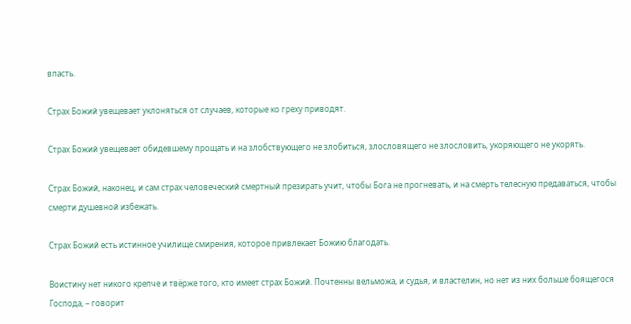впасть.

Страх Божий увещевает уклоняться от случаев, которые ко греху приводят.

Страх Божий увещевает обидевшему прощать и на злобствующего не злобиться, злословящего не злословить, укоряющего не укорять.

Страх Божий, наконец, и сам страх человеческий смертный презирать учит, чтобы Бога не прогневать, и на смерть телесную предаваться, чтобы смерти душевной избежать.

Страх Божий есть истинное училище смирения, которое привлекает Божию благодать.

Воистину нет никого крепче и твёрже того, кто имеет страх Божий. Почтенны вельможа, и судья, и властелин, но нет из них больше боящегося Господа, – говорит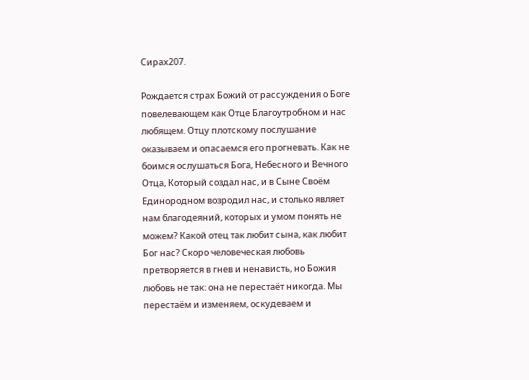Сирах207.

Рождается страх Божий от рассуждения о Боге повелевающем как Отце Благоутробном и нас любящем. Отцу плотскому послушание оказываем и опасаемся его прогневать. Как не боимся ослушаться Бога, Небесного и Вечного Отца, Который создал нас, и в Сыне Своём Единородном возродил нас, и столько являет нам благодеяний, которых и умом понять не можем? Какой отец так любит сына, как любит Бог нас? Скоро человеческая любовь претворяется в гнев и ненависть, но Божия любовь не так: она не перестаёт никогда. Мы перестаём и изменяем, оскудеваем и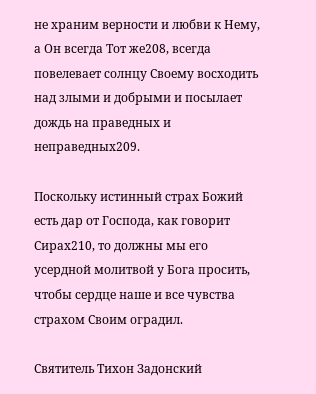не храним верности и любви к Нему, а Он всегда Тот же208, всегда повелевает солнцу Своему восходить над злыми и добрыми и посылает дождь на праведных и неправедных209.

Поскольку истинный страх Божий есть дар от Господа, как говорит Сирах210, то должны мы его усердной молитвой у Бога просить, чтобы сердце наше и все чувства страхом Своим оградил.

Святитель Тихон Задонский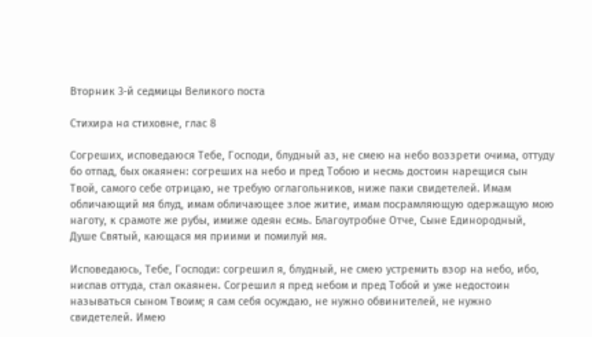Вторник 3-й седмицы Великого поста

Стихира нa cтиxoвнe, глас 8

Согреших, исповедаюся Тебе, Господи, блудный аз, не смею на небо воззрети очима, оттуду бо отпад, бых окаянен: согреших на небо и пред Тобою и несмь достоин нарещися сын Твой, самого себе отрицаю, не требую оглагольников, ниже паки свидетелей. Имам обличающий мя блуд, имам обличающее злое житие, имам посрамляющую одержащую мою наготу, к срамоте же рубы, имиже одеян есмь. Благоутробне Отче, Сыне Единородный, Душе Святый, кающася мя приими и помилуй мя.

Исповедаюсь, Тебе, Господи: согрешил я, блудный, не смею устремить взор на небо, ибо, ниспав оттуда, стал окаянен. Согрешил я пред небом и пред Тобой и уже недостоин называться сыном Твоим; я сам себя осуждаю, не нужно обвинителей, не нужно свидетелей. Имею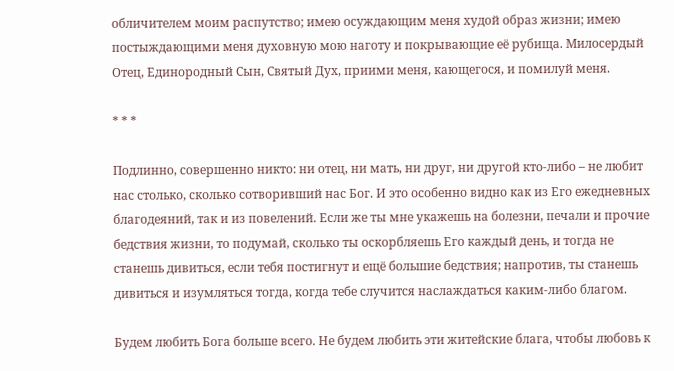обличителем моим распутство; имею осуждающим меня худой образ жизни; имею постыждающими меня духовную мою наготу и покрывающие её рубища. Милосердый Отец, Единородный Сын, Святый Дух, приими меня, кающегося, и помилуй меня.

* * *

Подлинно, совершенно никто: ни отец, ни мать, ни друг, ни другой кто-либо – не любит нас столько, сколько сотворивший нас Бог. И это особенно видно как из Его ежедневных благодеяний, так и из повелений. Если же ты мне укажешь на болезни, печали и прочие бедствия жизни, то подумай, сколько ты оскорбляешь Его каждый день, и тогда не станешь дивиться, если тебя постигнут и ещё большие бедствия; напротив, ты станешь дивиться и изумляться тогда, когда тебе случится наслаждаться каким-либо благом.

Будем любить Бога больше всего. Не будем любить эти житейские блага, чтобы любовь к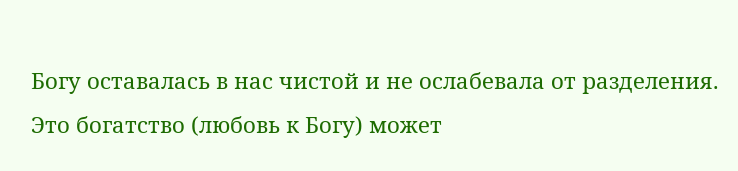Богу оставалась в нас чистой и не ослабевала от разделения. Это богатство (любовь к Богу) может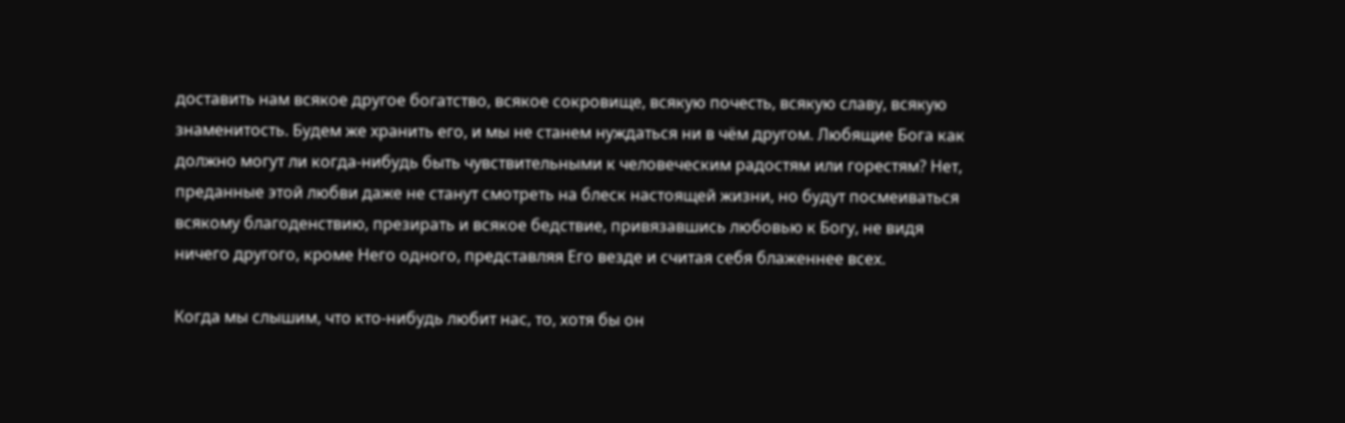доставить нам всякое другое богатство, всякое сокровище, всякую почесть, всякую славу, всякую знаменитость. Будем же хранить его, и мы не станем нуждаться ни в чём другом. Любящие Бога как должно могут ли когда-нибудь быть чувствительными к человеческим радостям или горестям? Нет, преданные этой любви даже не станут смотреть на блеск настоящей жизни, но будут посмеиваться всякому благоденствию, презирать и всякое бедствие, привязавшись любовью к Богу, не видя ничего другого, кроме Него одного, представляя Его везде и считая себя блаженнее всех.

Когда мы слышим, что кто-нибудь любит нас, то, хотя бы он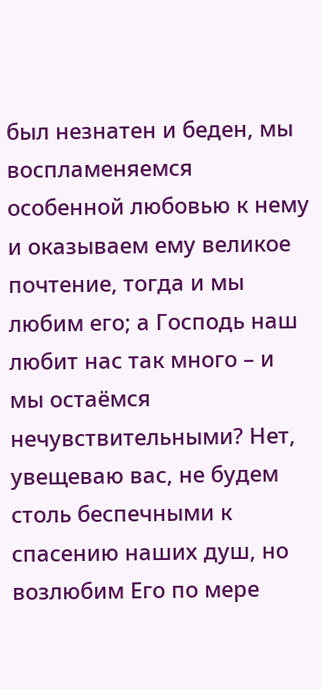был незнатен и беден, мы воспламеняемся особенной любовью к нему и оказываем ему великое почтение, тогда и мы любим его; а Господь наш любит нас так много – и мы остаёмся нечувствительными? Нет, увещеваю вас, не будем столь беспечными к спасению наших душ, но возлюбим Его по мере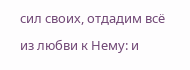сил своих, отдадим всё из любви к Нему: и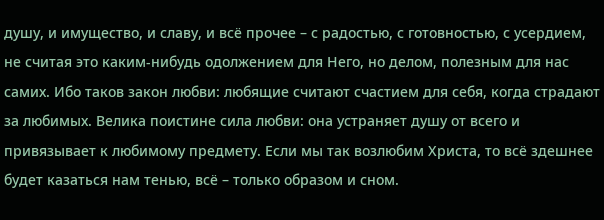душу, и имущество, и славу, и всё прочее – с радостью, с готовностью, с усердием, не считая это каким-нибудь одолжением для Него, но делом, полезным для нас самих. Ибо таков закон любви: любящие считают счастием для себя, когда страдают за любимых. Велика поистине сила любви: она устраняет душу от всего и привязывает к любимому предмету. Если мы так возлюбим Христа, то всё здешнее будет казаться нам тенью, всё – только образом и сном.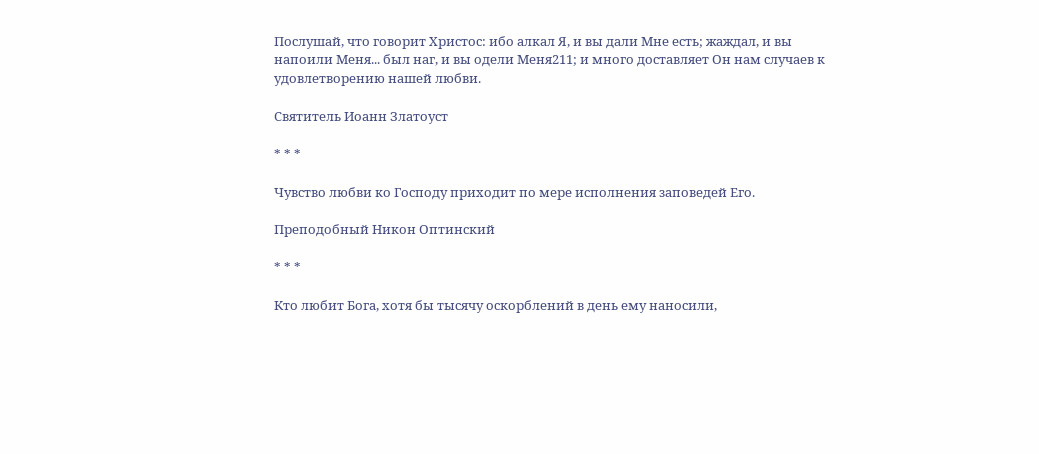Послушай, что говорит Христос: ибо алкал Я, и вы дали Мне есть; жаждал, и вы напоили Меня... был наг, и вы одели Меня211; и много доставляет Он нам случаев к удовлетворению нашей любви.

Святитель Иоанн Златоуст

* * *

Чувство любви ко Господу приходит по мере исполнения заповедей Его.

Преподобный Никон Оптинский

* * *

Кто любит Бога, хотя бы тысячу оскорблений в день ему наносили,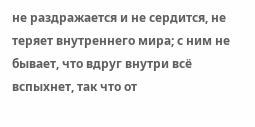не раздражается и не сердится, не теряет внутреннего мира; с ним не бывает, что вдруг внутри всё вспыхнет, так что от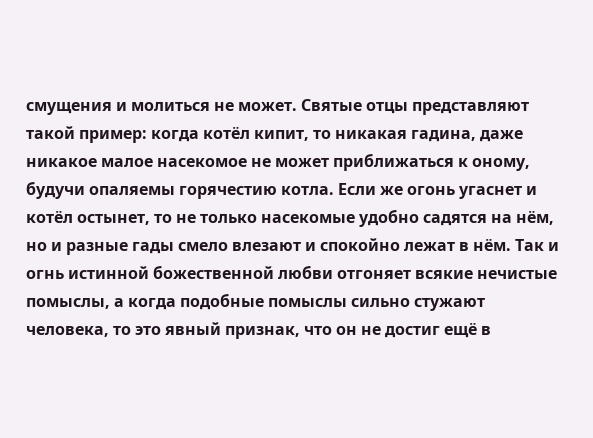смущения и молиться не может. Святые отцы представляют такой пример: когда котёл кипит, то никакая гадина, даже никакое малое насекомое не может приближаться к оному, будучи опаляемы горячестию котла. Если же огонь угаснет и котёл остынет, то не только насекомые удобно садятся на нём, но и разные гады смело влезают и спокойно лежат в нём. Так и огнь истинной божественной любви отгоняет всякие нечистые помыслы, а когда подобные помыслы сильно стужают человека, то это явный признак, что он не достиг ещё в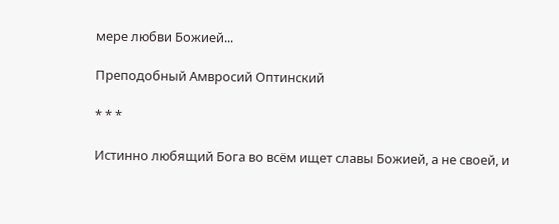мере любви Божией...

Преподобный Амвросий Оптинский

* * *

Истинно любящий Бога во всём ищет славы Божией, а не своей, и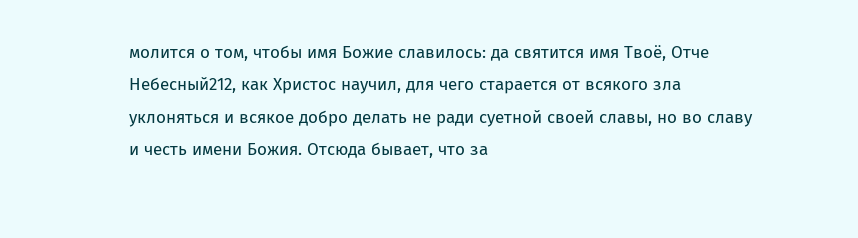молится о том, чтобы имя Божие славилось: да святится имя Твоё, Отче Небесный212, как Христос научил, для чего старается от всякого зла уклоняться и всякое добро делать не ради суетной своей славы, но во славу и честь имени Божия. Отсюда бывает, что за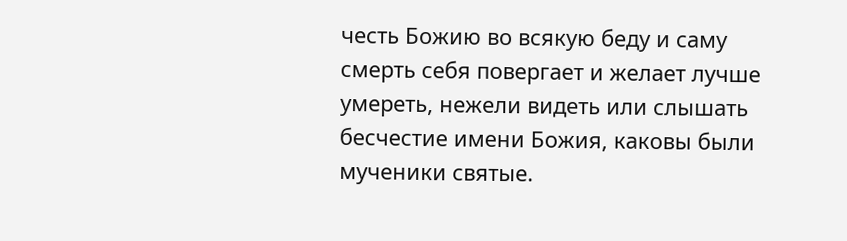честь Божию во всякую беду и саму смерть себя повергает и желает лучше умереть, нежели видеть или слышать бесчестие имени Божия, каковы были мученики святые.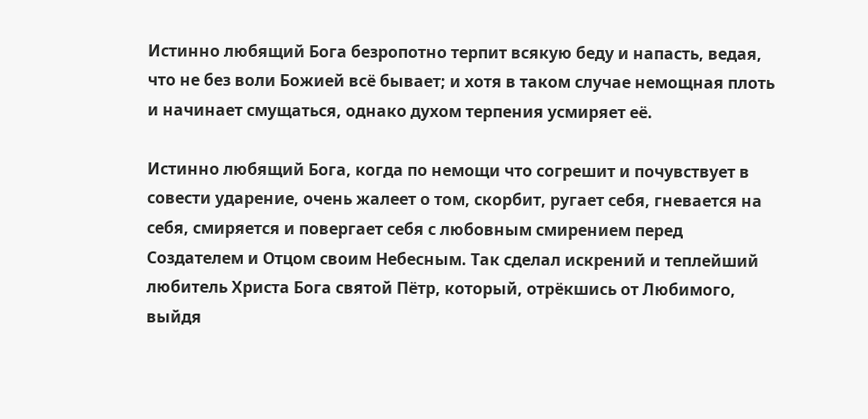Истинно любящий Бога безропотно терпит всякую беду и напасть, ведая, что не без воли Божией всё бывает; и хотя в таком случае немощная плоть и начинает смущаться, однако духом терпения усмиряет её.

Истинно любящий Бога, когда по немощи что согрешит и почувствует в совести ударение, очень жалеет о том, скорбит, ругает себя, гневается на себя, смиряется и повергает себя с любовным смирением перед Создателем и Отцом своим Небесным. Так сделал искрений и теплейший любитель Христа Бога святой Пётр, который, отрёкшись от Любимого, выйдя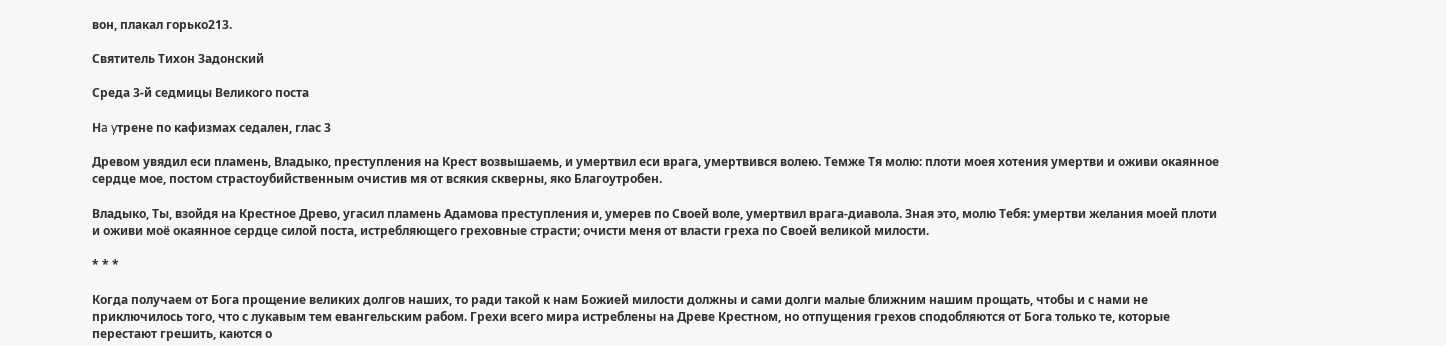вон, плакал горько213.

Святитель Тихон Задонский

Среда 3-й седмицы Великого поста

Нa yтpeнe по кафизмах ceдaлeн, глас 3

Древом увядил еси пламень, Владыко, преступления на Крест возвышаемь, и умертвил еси врага, умертвився волею. Темже Тя молю: плоти моея хотения умертви и оживи окаянное сердце мое, постом страстоубийственным очистив мя от всякия скверны, яко Благоутробен.

Владыко, Ты, взойдя на Крестное Древо, угасил пламень Адамова преступления и, умерев по Своей воле, умертвил врага-диавола. Зная это, молю Тебя: умертви желания моей плоти и оживи моё окаянное сердце силой поста, истребляющего греховные страсти; очисти меня от власти греха по Своей великой милости.

* * *

Когда получаем от Бога прощение великих долгов наших, то ради такой к нам Божией милости должны и сами долги малые ближним нашим прощать, чтобы и с нами не приключилось того, что с лукавым тем евангельским рабом. Грехи всего мира истреблены на Древе Крестном, но отпущения грехов сподобляются от Бога только те, которые перестают грешить, каются о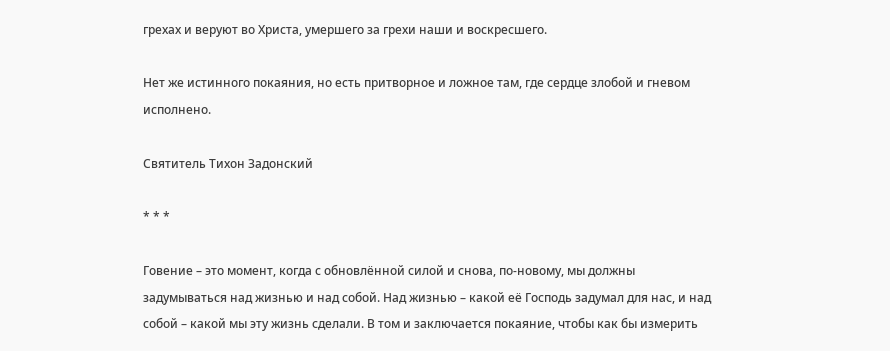грехах и веруют во Христа, умершего за грехи наши и воскресшего.

Нет же истинного покаяния, но есть притворное и ложное там, где сердце злобой и гневом исполнено.

Святитель Тихон Задонский

* * *

Говение – это момент, когда с обновлённой силой и снова, по-новому, мы должны задумываться над жизнью и над собой. Над жизнью – какой её Господь задумал для нас, и над собой – какой мы эту жизнь сделали. В том и заключается покаяние, чтобы как бы измерить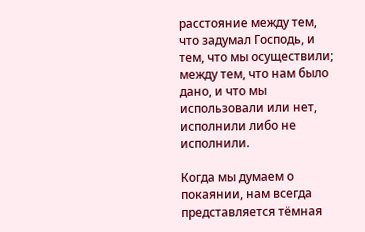расстояние между тем, что задумал Господь, и тем, что мы осуществили; между тем, что нам было дано, и что мы использовали или нет, исполнили либо не исполнили.

Когда мы думаем о покаянии, нам всегда представляется тёмная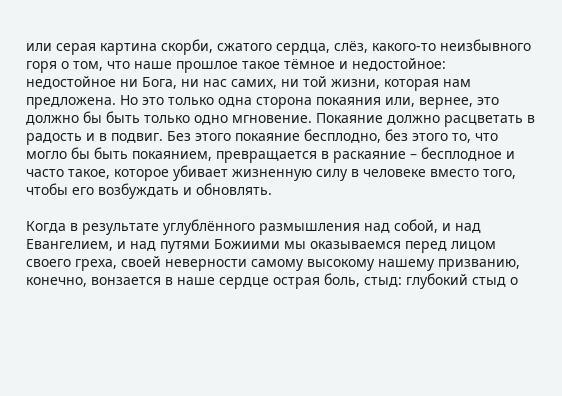или серая картина скорби, сжатого сердца, слёз, какого-то неизбывного горя о том, что наше прошлое такое тёмное и недостойное: недостойное ни Бога, ни нас самих, ни той жизни, которая нам предложена. Но это только одна сторона покаяния или, вернее, это должно бы быть только одно мгновение. Покаяние должно расцветать в радость и в подвиг. Без этого покаяние бесплодно, без этого то, что могло бы быть покаянием, превращается в раскаяние – бесплодное и часто такое, которое убивает жизненную силу в человеке вместо того, чтобы его возбуждать и обновлять.

Когда в результате углублённого размышления над собой, и над Евангелием, и над путями Божиими мы оказываемся перед лицом своего греха, своей неверности самому высокому нашему призванию, конечно, вонзается в наше сердце острая боль, стыд: глубокий стыд о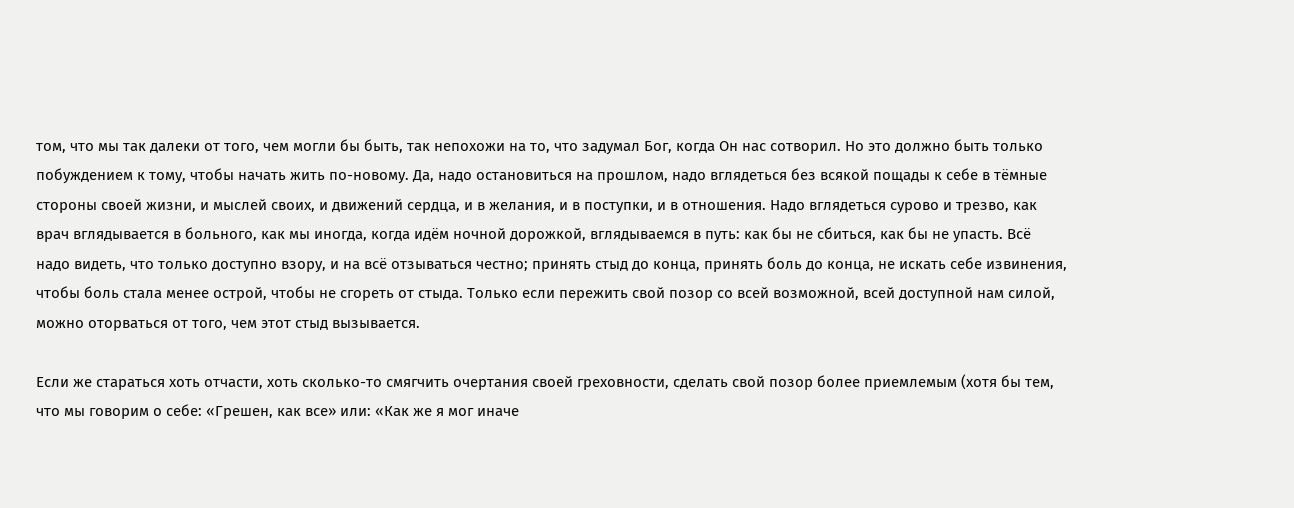том, что мы так далеки от того, чем могли бы быть, так непохожи на то, что задумал Бог, когда Он нас сотворил. Но это должно быть только побуждением к тому, чтобы начать жить по-новому. Да, надо остановиться на прошлом, надо вглядеться без всякой пощады к себе в тёмные стороны своей жизни, и мыслей своих, и движений сердца, и в желания, и в поступки, и в отношения. Надо вглядеться сурово и трезво, как врач вглядывается в больного, как мы иногда, когда идём ночной дорожкой, вглядываемся в путь: как бы не сбиться, как бы не упасть. Всё надо видеть, что только доступно взору, и на всё отзываться честно; принять стыд до конца, принять боль до конца, не искать себе извинения, чтобы боль стала менее острой, чтобы не сгореть от стыда. Только если пережить свой позор со всей возможной, всей доступной нам силой, можно оторваться от того, чем этот стыд вызывается.

Если же стараться хоть отчасти, хоть сколько-то смягчить очертания своей греховности, сделать свой позор более приемлемым (хотя бы тем, что мы говорим о себе: «Грешен, как все» или: «Как же я мог иначе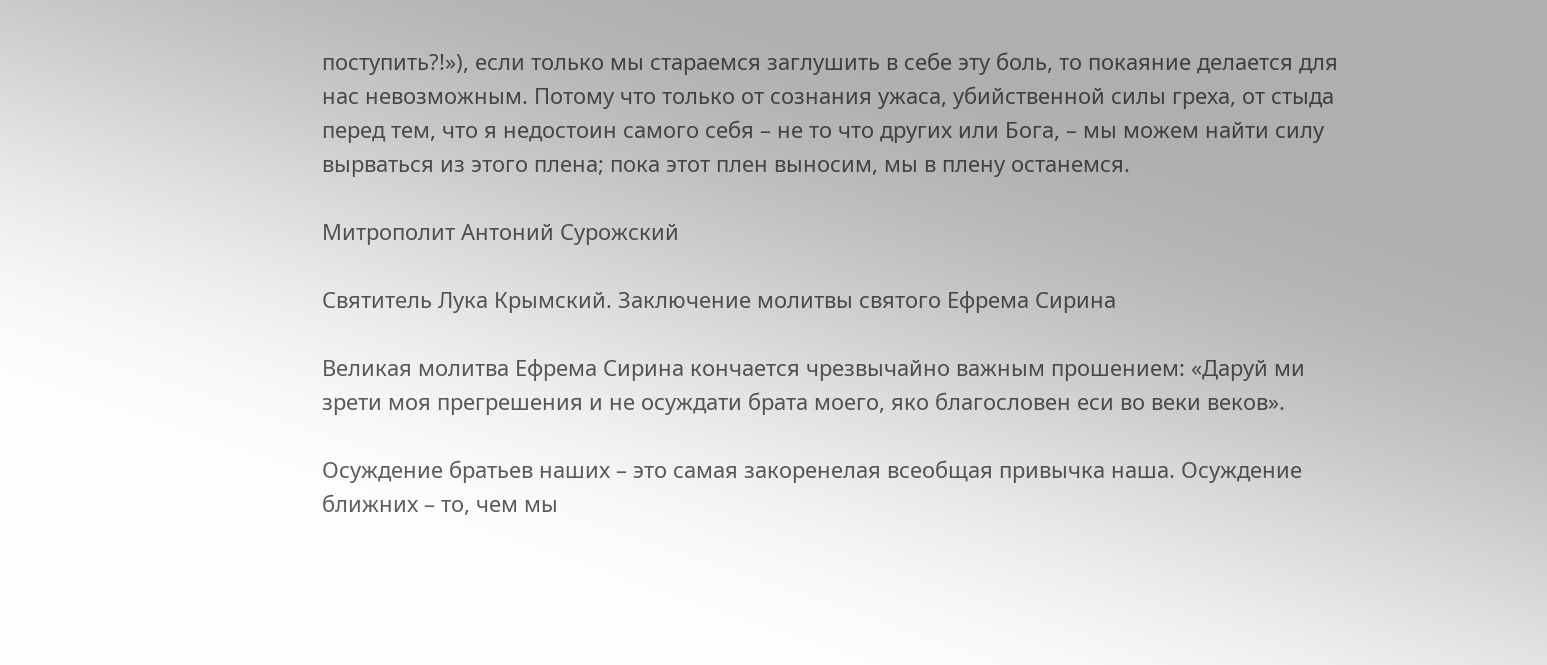поступить?!»), если только мы стараемся заглушить в себе эту боль, то покаяние делается для нас невозможным. Потому что только от сознания ужаса, убийственной силы греха, от стыда перед тем, что я недостоин самого себя – не то что других или Бога, – мы можем найти силу вырваться из этого плена; пока этот плен выносим, мы в плену останемся.

Митрополит Антоний Сурожский

Святитель Лука Крымский. Заключение молитвы святого Ефрема Сирина

Великая молитва Ефрема Сирина кончается чрезвычайно важным прошением: «Даруй ми зрети моя прегрешения и не осуждати брата моего, яко благословен еси во веки веков».

Осуждение братьев наших – это самая закоренелая всеобщая привычка наша. Осуждение ближних – то, чем мы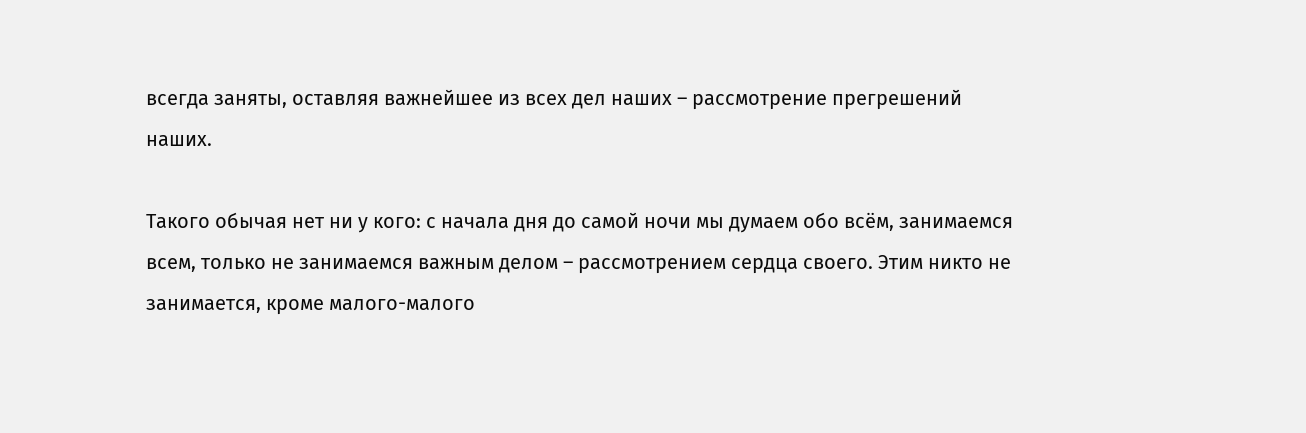всегда заняты, оставляя важнейшее из всех дел наших – рассмотрение прегрешений наших.

Такого обычая нет ни у кого: с начала дня до самой ночи мы думаем обо всём, занимаемся всем, только не занимаемся важным делом – рассмотрением сердца своего. Этим никто не занимается, кроме малого-малого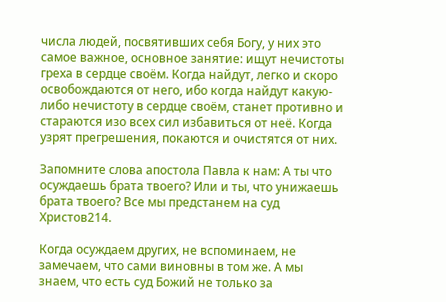числа людей, посвятивших себя Богу, у них это самое важное, основное занятие: ищут нечистоты греха в сердце своём. Когда найдут, легко и скоро освобождаются от него, ибо когда найдут какую-либо нечистоту в сердце своём, станет противно и стараются изо всех сил избавиться от неё. Когда узрят прегрешения, покаются и очистятся от них.

Запомните слова апостола Павла к нам: А ты что осуждаешь брата твоего? Или и ты, что унижаешь брата твоего? Все мы предстанем на суд Христов214.

Когда осуждаем других, не вспоминаем, не замечаем, что сами виновны в том же. А мы знаем, что есть суд Божий не только за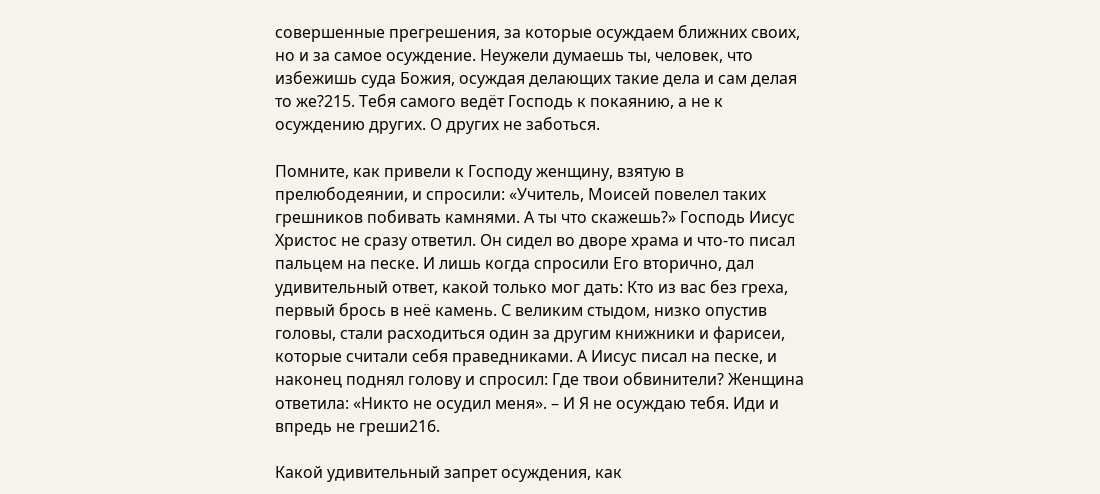совершенные прегрешения, за которые осуждаем ближних своих, но и за самое осуждение. Неужели думаешь ты, человек, что избежишь суда Божия, осуждая делающих такие дела и сам делая то же?215. Тебя самого ведёт Господь к покаянию, а не к осуждению других. О других не заботься.

Помните, как привели к Господу женщину, взятую в прелюбодеянии, и спросили: «Учитель, Моисей повелел таких грешников побивать камнями. А ты что скажешь?» Господь Иисус Христос не сразу ответил. Он сидел во дворе храма и что-то писал пальцем на песке. И лишь когда спросили Его вторично, дал удивительный ответ, какой только мог дать: Кто из вас без греха, первый брось в неё камень. С великим стыдом, низко опустив головы, стали расходиться один за другим книжники и фарисеи, которые считали себя праведниками. А Иисус писал на песке, и наконец поднял голову и спросил: Где твои обвинители? Женщина ответила: «Никто не осудил меня». – И Я не осуждаю тебя. Иди и впредь не греши216.

Какой удивительный запрет осуждения, как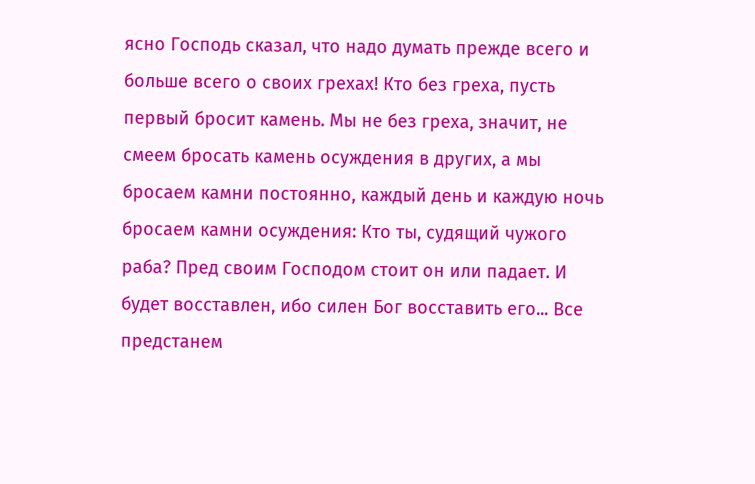ясно Господь сказал, что надо думать прежде всего и больше всего о своих грехах! Кто без греха, пусть первый бросит камень. Мы не без греха, значит, не смеем бросать камень осуждения в других, а мы бросаем камни постоянно, каждый день и каждую ночь бросаем камни осуждения: Кто ты, судящий чужого раба? Пред своим Господом стоит он или падает. И будет восставлен, ибо силен Бог восставить его... Все предстанем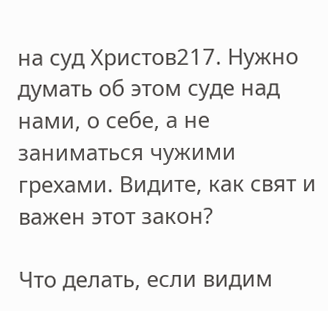на суд Христов217. Нужно думать об этом суде над нами, о себе, а не заниматься чужими грехами. Видите, как свят и важен этот закон?

Что делать, если видим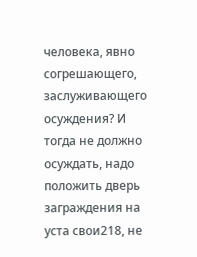человека, явно согрешающего, заслуживающего осуждения? И тогда не должно осуждать, надо положить дверь заграждения на уста свои218, не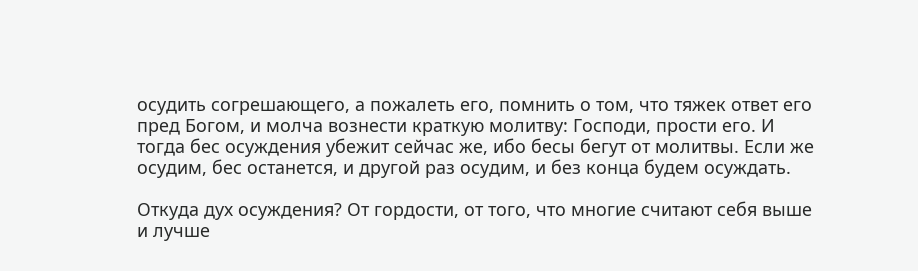осудить согрешающего, а пожалеть его, помнить о том, что тяжек ответ его пред Богом, и молча вознести краткую молитву: Господи, прости его. И тогда бес осуждения убежит сейчас же, ибо бесы бегут от молитвы. Если же осудим, бес останется, и другой раз осудим, и без конца будем осуждать.

Откуда дух осуждения? От гордости, от того, что многие считают себя выше и лучше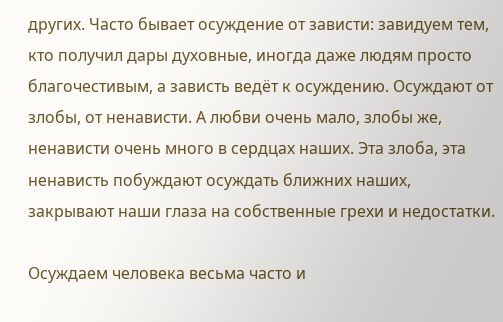других. Часто бывает осуждение от зависти: завидуем тем, кто получил дары духовные, иногда даже людям просто благочестивым, а зависть ведёт к осуждению. Осуждают от злобы, от ненависти. А любви очень мало, злобы же, ненависти очень много в сердцах наших. Эта злоба, эта ненависть побуждают осуждать ближних наших, закрывают наши глаза на собственные грехи и недостатки.

Осуждаем человека весьма часто и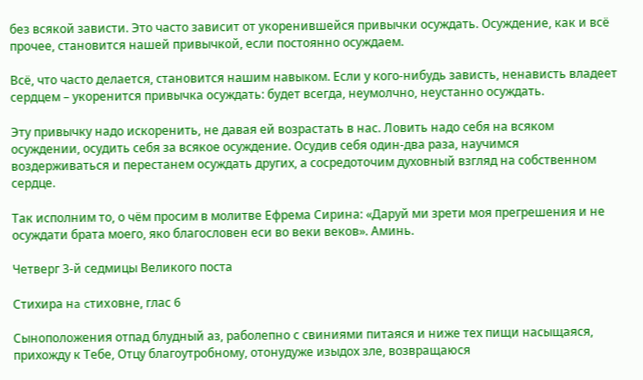без всякой зависти. Это часто зависит от укоренившейся привычки осуждать. Осуждение, как и всё прочее, становится нашей привычкой, если постоянно осуждаем.

Всё, что часто делается, становится нашим навыком. Если у кого-нибудь зависть, ненависть владеет сердцем – укоренится привычка осуждать: будет всегда, неумолчно, неустанно осуждать.

Эту привычку надо искоренить, не давая ей возрастать в нас. Ловить надо себя на всяком осуждении, осудить себя за всякое осуждение. Осудив себя один-два раза, научимся воздерживаться и перестанем осуждать других, а сосредоточим духовный взгляд на собственном сердце.

Так исполним то, о чём просим в молитве Ефрема Сирина: «Даруй ми зрети моя прегрешения и не осуждати брата моего, яко благословен еси во веки веков». Аминь.

Четверг 3-й седмицы Великого поста

Стихира нa cтиxoвнe, глас 6

Сыноположения отпад блудный аз, раболепно с свиниями питаяся и ниже тех пищи насыщаяся, прихожду к Тебе, Отцу благоутробному, отонудуже изыдох зле, возвращаюся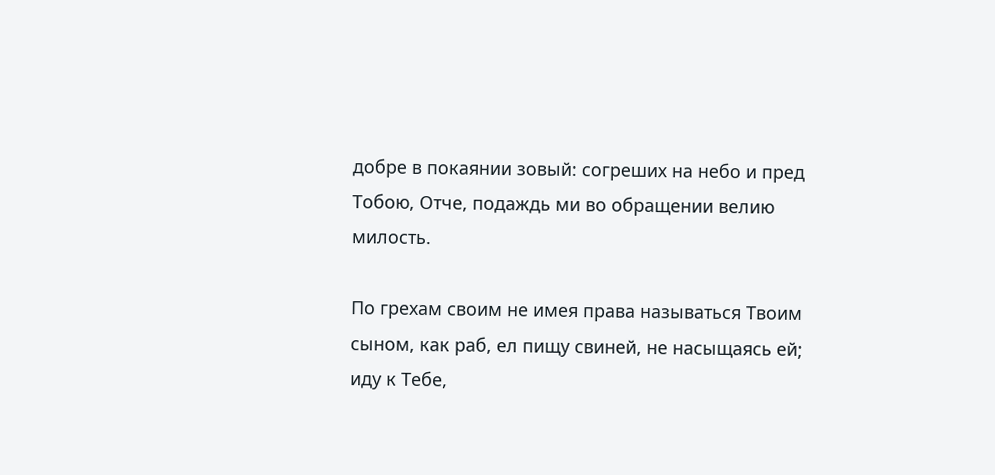добре в покаянии зовый: согреших на небо и пред Тобою, Отче, подаждь ми во обращении велию милость.

По грехам своим не имея права называться Твоим сыном, как раб, ел пищу свиней, не насыщаясь ей; иду к Тебе,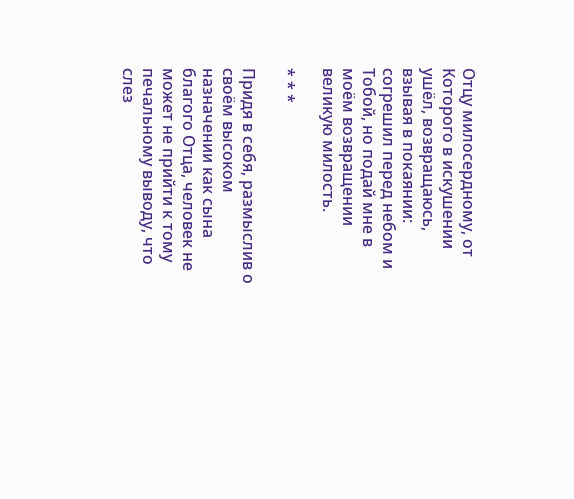Отцу милосердному, от Которого в искушении ушёл, возвращаюсь, взывая в покаянии: согрешил перед небом и Тобой, но подай мне в моём возвращении великую милость.

* * *

Придя в себя, размыслив о своём высоком назначении как сына благого Отца, человек не может не прийти к тому печальному выводу, что слез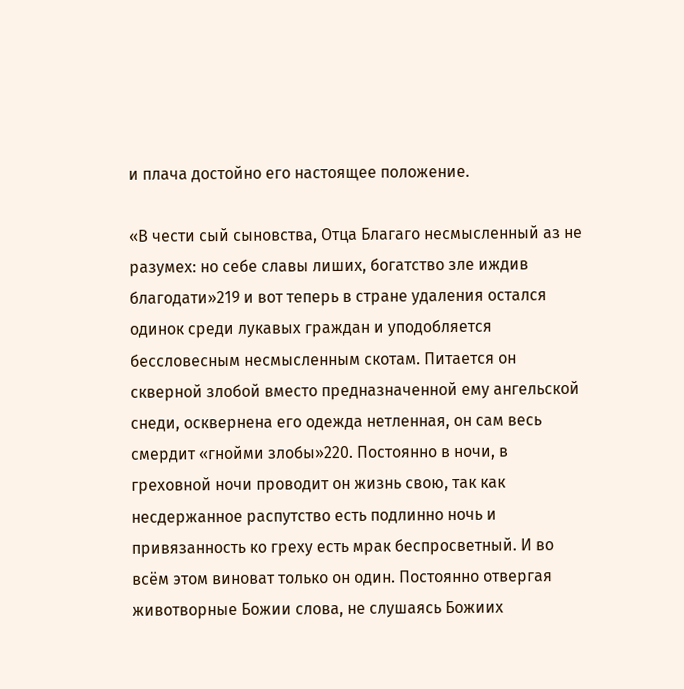и плача достойно его настоящее положение.

«В чести сый сыновства, Отца Благаго несмысленный аз не разумех: но себе славы лиших, богатство зле иждив благодати»219 и вот теперь в стране удаления остался одинок среди лукавых граждан и уподобляется бессловесным несмысленным скотам. Питается он скверной злобой вместо предназначенной ему ангельской снеди, осквернена его одежда нетленная, он сам весь смердит «гнойми злобы»220. Постоянно в ночи, в греховной ночи проводит он жизнь свою, так как несдержанное распутство есть подлинно ночь и привязанность ко греху есть мрак беспросветный. И во всём этом виноват только он один. Постоянно отвергая животворные Божии слова, не слушаясь Божиих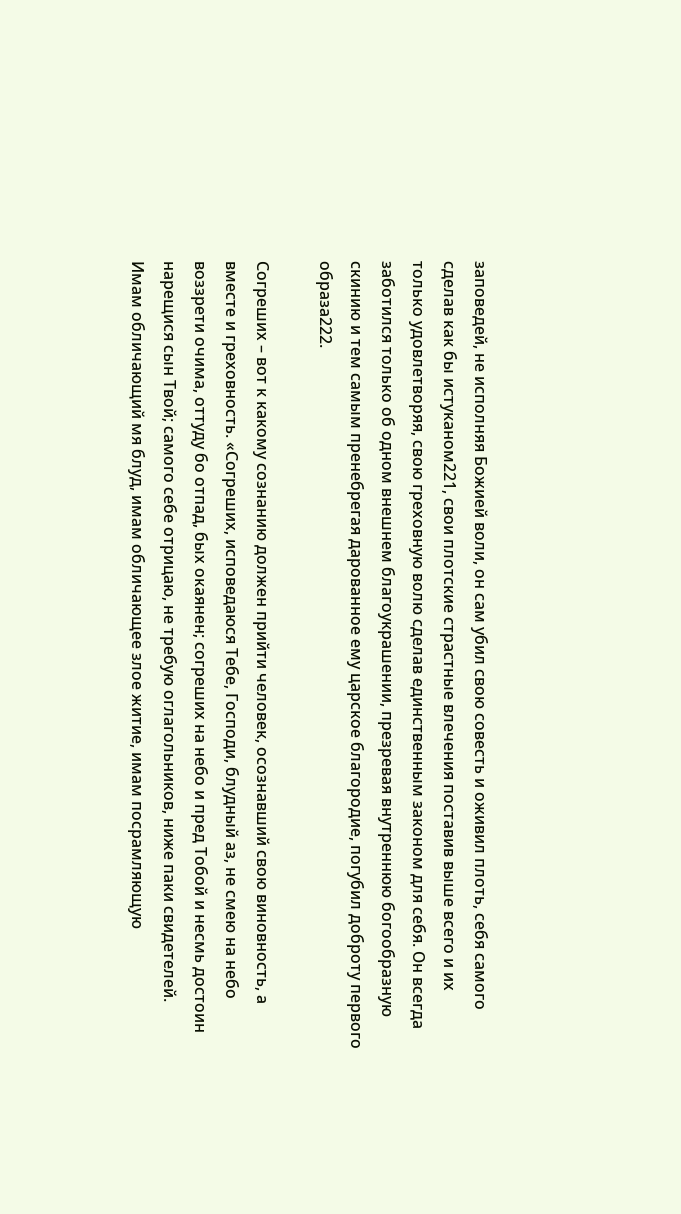заповедей, не исполняя Божией воли, он сам убил свою совесть и оживил плоть, себя самого сделав как бы истуканом221, свои плотские страстные влечения поставив выше всего и их только удовлетворяя, свою греховную волю сделав единственным законом для себя. Он всегда заботился только об одном внешнем благоукрашении, презревая внутреннюю богообразную скинию и тем самым пренебрегая дарованное ему царское благородие, погубил доброту первого образа222.

Согреших – вот к какому сознанию должен прийти человек, осознавший свою виновность, а вместе и греховность. «Согреших, исповедаюся Тебе, Господи, блудный аз, не смею на небо воззрети очима, оттуду бо отпад, бых окаянен; согреших на небо и пред Тобой и несмь достоин нарещися сын Твой; самого себе отрицаю, не требую оглагольников, ниже паки свидетелей. Имам обличающий мя блуд, имам обличающее злое житие, имам посрамляющую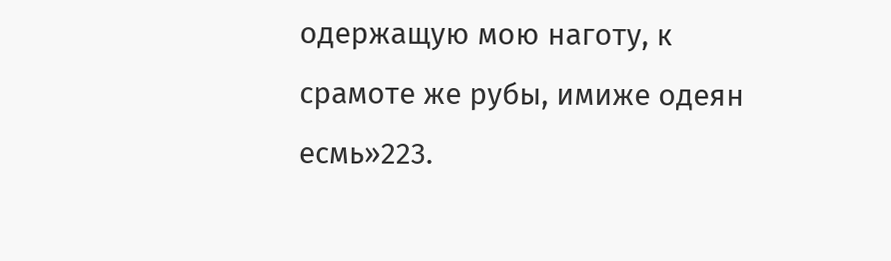одержащую мою наготу, к срамоте же рубы, имиже одеян есмь»223.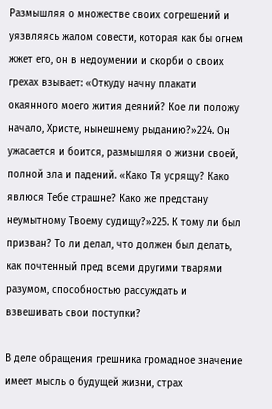Размышляя о множестве своих согрешений и уязвляясь жалом совести, которая как бы огнем жжет его, он в недоумении и скорби о своих грехах взывает: «Откуду начну плакати окаянного моего жития деяний? Кое ли положу начало, Христе, нынешнему рыданию?»224. Он ужасается и боится, размышляя о жизни своей, полной зла и падений. «Како Тя усрящу? Како явлюся Тебе страшне? Како же предстану неумытному Твоему судищу?»225. К тому ли был призван? То ли делал, что должен был делать, как почтенный пред всеми другими тварями разумом, способностью рассуждать и взвешивать свои поступки?

В деле обращения грешника громадное значение имеет мысль о будущей жизни, страх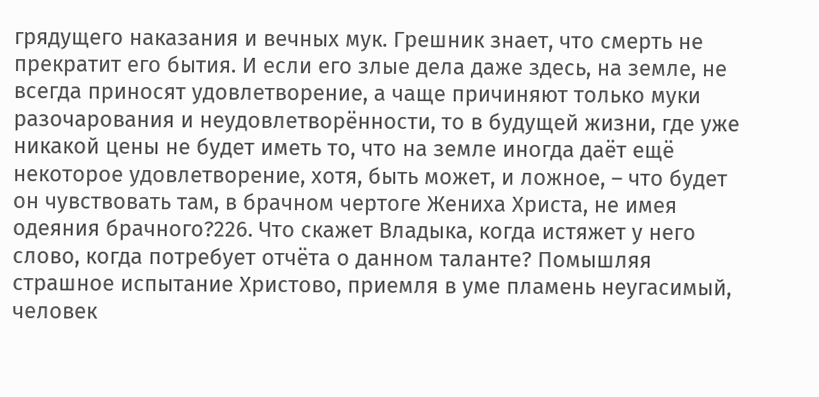грядущего наказания и вечных мук. Грешник знает, что смерть не прекратит его бытия. И если его злые дела даже здесь, на земле, не всегда приносят удовлетворение, а чаще причиняют только муки разочарования и неудовлетворённости, то в будущей жизни, где уже никакой цены не будет иметь то, что на земле иногда даёт ещё некоторое удовлетворение, хотя, быть может, и ложное, – что будет он чувствовать там, в брачном чертоге Жениха Христа, не имея одеяния брачного?226. Что скажет Владыка, когда истяжет у него слово, когда потребует отчёта о данном таланте? Помышляя страшное испытание Христово, приемля в уме пламень неугасимый, человек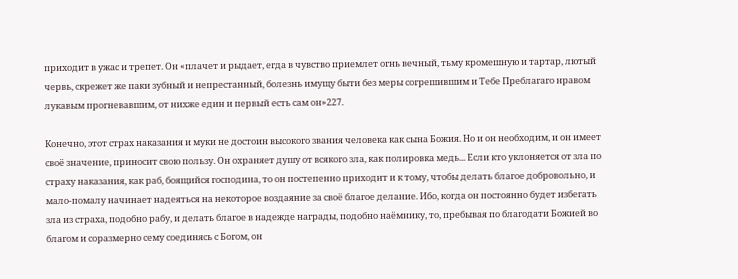приходит в ужас и трепет. Он «плачет и рыдает, егда в чувство приемлет огнь вечный, тьму кромешную и тартар, лютый червь, скрежет же паки зубный и непрестанный, болезнь имущу быти без меры согрешившим и Тебе Преблагаго нравом лукавым прогневавшим, от нихже един и первый есть сам он»227.

Конечно, этот страх наказания и муки не достоин высокого звания человека как сына Божия. Но и он необходим, и он имеет своё значение, приносит свою пользу. Он охраняет душу от всякого зла, как полировка медь... Если кто уклоняется от зла по страху наказания, как раб, боящийся господина, то он постепенно приходит и к тому, чтобы делать благое добровольно, и мало-помалу начинает надеяться на некоторое воздаяние за своё благое делание. Ибо, когда он постоянно будет избегать зла из страха, подобно рабу, и делать благое в надежде награды, подобно наёмнику, то, пребывая по благодати Божией во благом и соразмерно сему соединясь с Богом, он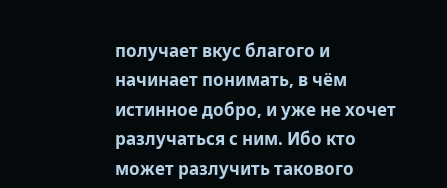получает вкус благого и начинает понимать, в чём истинное добро, и уже не хочет разлучаться с ним. Ибо кто может разлучить такового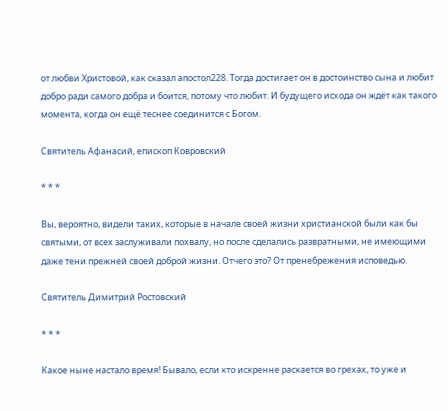от любви Христовой, как сказал апостол228. Тогда достигает он в достоинство сына и любит добро ради самого добра и боится, потому что любит. И будущего исхода он ждёт как такого момента, когда он ещё теснее соединится с Богом.

Святитель Афанасий, епископ Ковровский

* * *

Вы, вероятно, видели таких, которые в начале своей жизни христианской были как бы святыми, от всех заслуживали похвалу, но после сделались развратными, не имеющими даже тени прежней своей доброй жизни. Отчего это? От пренебрежения исповедью.

Святитель Димитрий Ростовский

* * *

Какое ныне настало время! Бывало, если кто искренне раскается во грехах, то уже и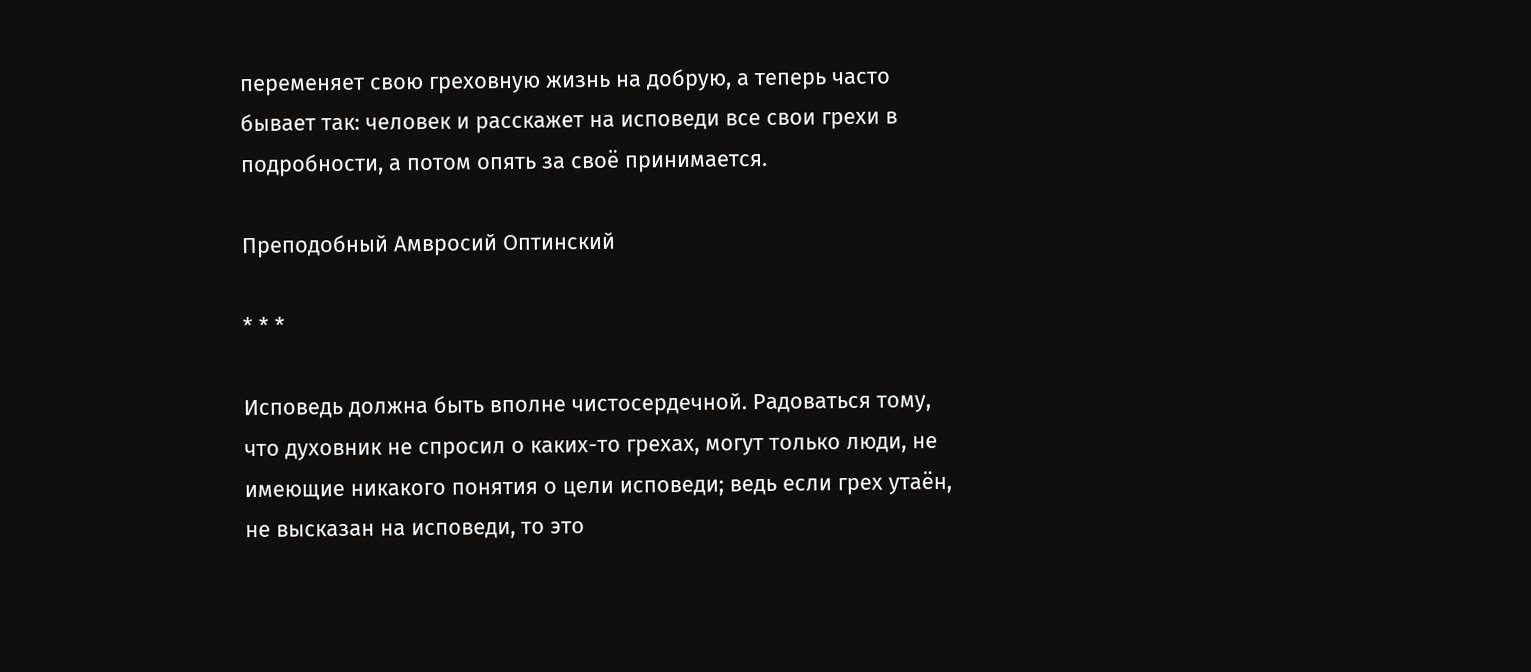переменяет свою греховную жизнь на добрую, а теперь часто бывает так: человек и расскажет на исповеди все свои грехи в подробности, а потом опять за своё принимается.

Преподобный Амвросий Оптинский

* * *

Исповедь должна быть вполне чистосердечной. Радоваться тому, что духовник не спросил о каких-то грехах, могут только люди, не имеющие никакого понятия о цели исповеди; ведь если грех утаён, не высказан на исповеди, то это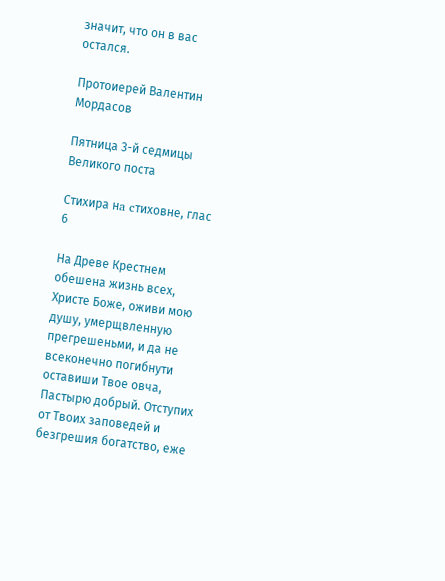значит, что он в вас остался.

Протоиерей Валентин Мордасов

Пятница 3-й седмицы Великого поста

Стихира нa cтиxoвнe, глас 6

На Древе Крестнем обешена жизнь всех, Христе Боже, оживи мою душу, умерщвленную прегрешеньми, и да не всеконечно погибнути оставиши Твое овча, Пастырю добрый. Отступих от Твоих заповедей и безгрешия богатство, еже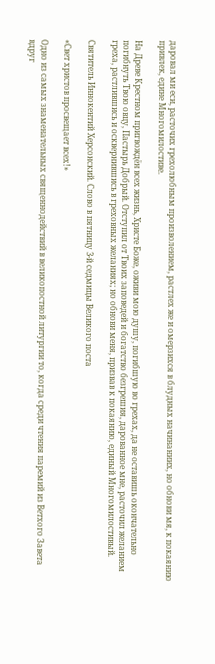даровал ми еси, расточих грехолюбным произволением, растлех же и омерзихся в блудных начинаниих, но обнови мя, к покаянию привлек, едине Многомилостиве.

На Древе Крестном пригвождён всех жизнь, Христе Боже, оживи мою душу, погибшую во грехах, да не оставишь окончательно погибнуть Твою овцу, Пастырь Добрый. Отступил от Твоих заповедей и богатство безгрешия, дарованное мне, расточил желанием греха, растлившись и осквернившись в греховных желаниях; но обнови меня, призвав к покаянию, единый Многомилостивый.

Святитель Иннокентий Херсонский. Слово в пятницу 3-й седмицы Великого поста

«Свет христов просвещает всех!»

Одно из самых знаменательных священнодействий в великопостной литургии то, когда среди чтения паремий из Ветхого Завета вдруг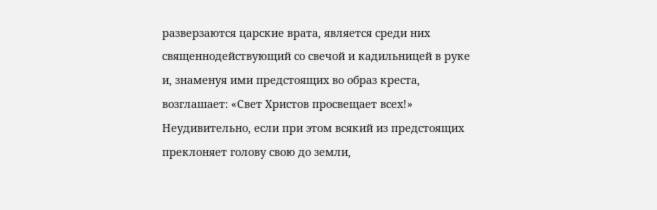разверзаются царские врата, является среди них священнодействующий со свечой и кадильницей в руке и, знаменуя ими предстоящих во образ креста, возглашает: «Свет Христов просвещает всех!» Неудивительно, если при этом всякий из предстоящих преклоняет голову свою до земли,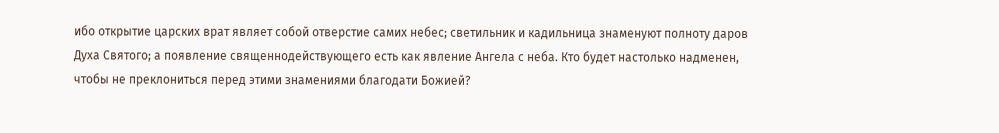ибо открытие царских врат являет собой отверстие самих небес; светильник и кадильница знаменуют полноту даров Духа Святого; а появление священнодействующего есть как явление Ангела с неба. Кто будет настолько надменен, чтобы не преклониться перед этими знамениями благодати Божией?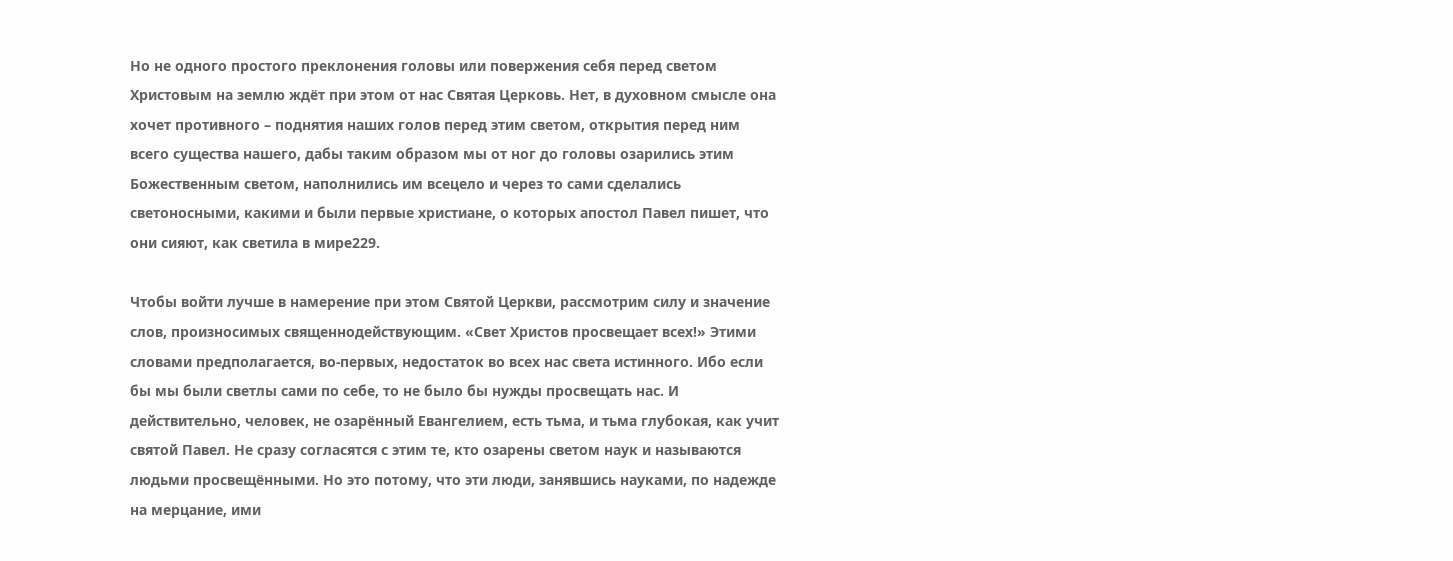Но не одного простого преклонения головы или повержения себя перед светом Христовым на землю ждёт при этом от нас Святая Церковь. Нет, в духовном смысле она хочет противного – поднятия наших голов перед этим светом, открытия перед ним всего существа нашего, дабы таким образом мы от ног до головы озарились этим Божественным светом, наполнились им всецело и через то сами сделались светоносными, какими и были первые христиане, о которых апостол Павел пишет, что они сияют, как светила в мире229.

Чтобы войти лучше в намерение при этом Святой Церкви, рассмотрим силу и значение слов, произносимых священнодействующим. «Свет Христов просвещает всех!» Этими словами предполагается, во-первых, недостаток во всех нас света истинного. Ибо если бы мы были светлы сами по себе, то не было бы нужды просвещать нас. И действительно, человек, не озарённый Евангелием, есть тьма, и тьма глубокая, как учит святой Павел. Не сразу согласятся с этим те, кто озарены светом наук и называются людьми просвещёнными. Но это потому, что эти люди, занявшись науками, по надежде на мерцание, ими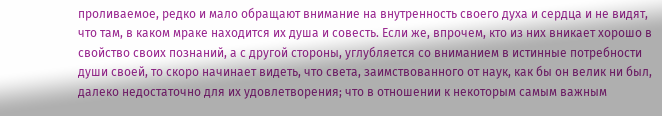проливаемое, редко и мало обращают внимание на внутренность своего духа и сердца и не видят, что там, в каком мраке находится их душа и совесть. Если же, впрочем, кто из них вникает хорошо в свойство своих познаний, а с другой стороны, углубляется со вниманием в истинные потребности души своей, то скоро начинает видеть, что света, заимствованного от наук, как бы он велик ни был, далеко недостаточно для их удовлетворения; что в отношении к некоторым самым важным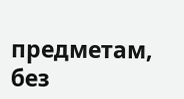предметам, без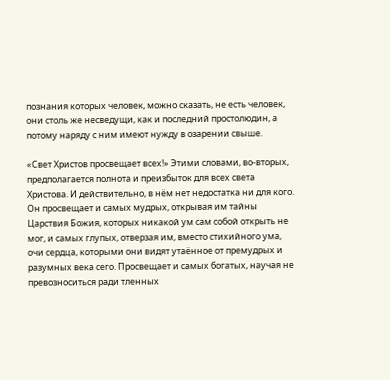познания которых человек, можно сказать, не есть человек, они столь же несведущи, как и последний простолюдин, а потому наряду с ним имеют нужду в озарении свыше.

«Свет Христов просвещает всех!» Этими словами, во-вторых, предполагается полнота и преизбыток для всех света Христова. И действительно, в нём нет недостатка ни для кого. Он просвещает и самых мудрых, открывая им тайны Царствия Божия, которых никакой ум сам собой открыть не мог, и самых глупых, отверзая им, вместо стихийного ума, очи сердца, которыми они видят утаённое от премудрых и разумных века сего. Просвещает и самых богатых, научая не превозноситься ради тленных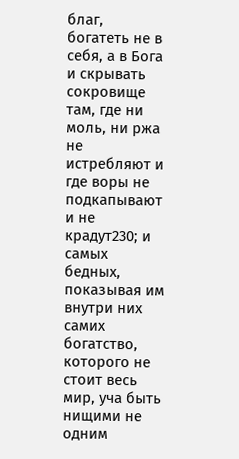благ, богатеть не в себя, а в Бога и скрывать сокровище там, где ни моль, ни ржа не истребляют и где воры не подкапывают и не крадут230; и самых бедных, показывая им внутри них самих богатство, которого не стоит весь мир, уча быть нищими не одним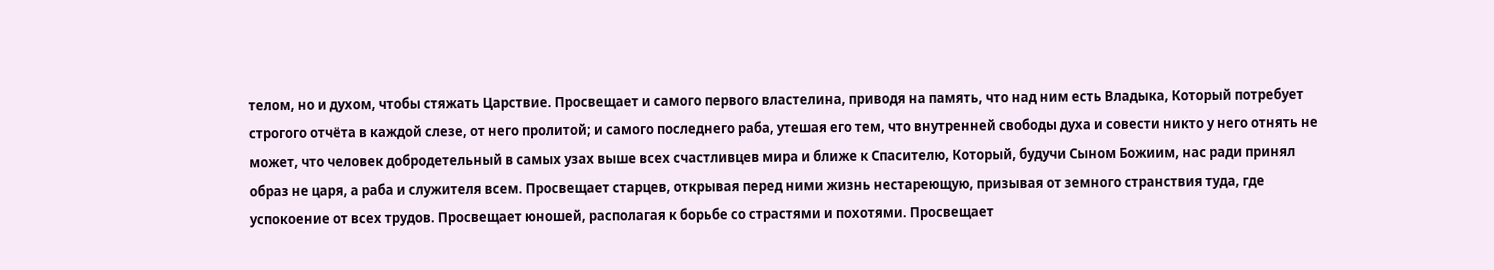телом, но и духом, чтобы стяжать Царствие. Просвещает и самого первого властелина, приводя на память, что над ним есть Владыка, Который потребует строгого отчёта в каждой слезе, от него пролитой; и самого последнего раба, утешая его тем, что внутренней свободы духа и совести никто у него отнять не может, что человек добродетельный в самых узах выше всех счастливцев мира и ближе к Спасителю, Который, будучи Сыном Божиим, нас ради принял образ не царя, а раба и служителя всем. Просвещает старцев, открывая перед ними жизнь нестареющую, призывая от земного странствия туда, где успокоение от всех трудов. Просвещает юношей, располагая к борьбе со страстями и похотями. Просвещает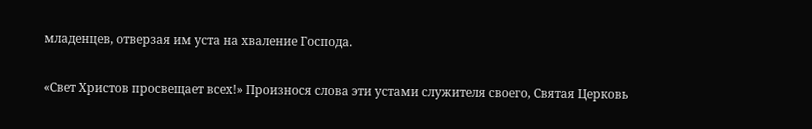младенцев, отверзая им уста на хваление Господа.

«Свет Христов просвещает всех!» Произнося слова эти устами служителя своего, Святая Церковь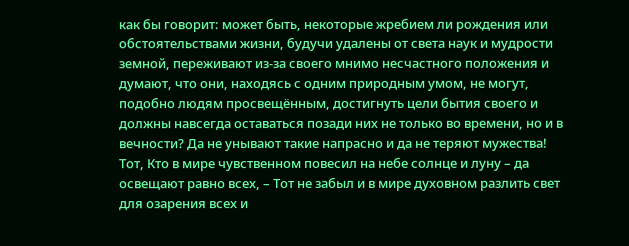как бы говорит: может быть, некоторые жребием ли рождения или обстоятельствами жизни, будучи удалены от света наук и мудрости земной, переживают из-за своего мнимо несчастного положения и думают, что они, находясь с одним природным умом, не могут, подобно людям просвещённым, достигнуть цели бытия своего и должны навсегда оставаться позади них не только во времени, но и в вечности? Да не унывают такие напрасно и да не теряют мужества! Тот, Кто в мире чувственном повесил на небе солнце и луну – да освещают равно всех, – Тот не забыл и в мире духовном разлить свет для озарения всех и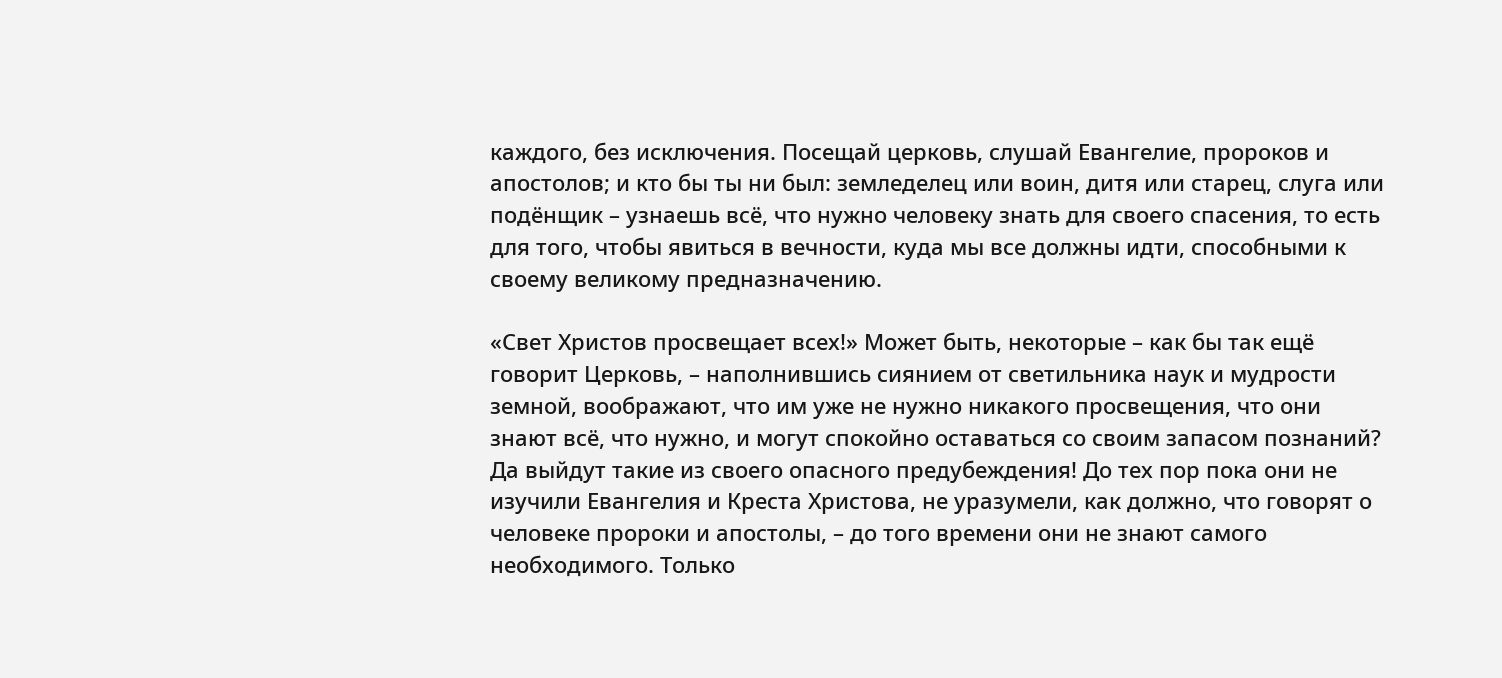каждого, без исключения. Посещай церковь, слушай Евангелие, пророков и апостолов; и кто бы ты ни был: земледелец или воин, дитя или старец, слуга или подёнщик – узнаешь всё, что нужно человеку знать для своего спасения, то есть для того, чтобы явиться в вечности, куда мы все должны идти, способными к своему великому предназначению.

«Свет Христов просвещает всех!» Может быть, некоторые – как бы так ещё говорит Церковь, – наполнившись сиянием от светильника наук и мудрости земной, воображают, что им уже не нужно никакого просвещения, что они знают всё, что нужно, и могут спокойно оставаться со своим запасом познаний? Да выйдут такие из своего опасного предубеждения! До тех пор пока они не изучили Евангелия и Креста Христова, не уразумели, как должно, что говорят о человеке пророки и апостолы, – до того времени они не знают самого необходимого. Только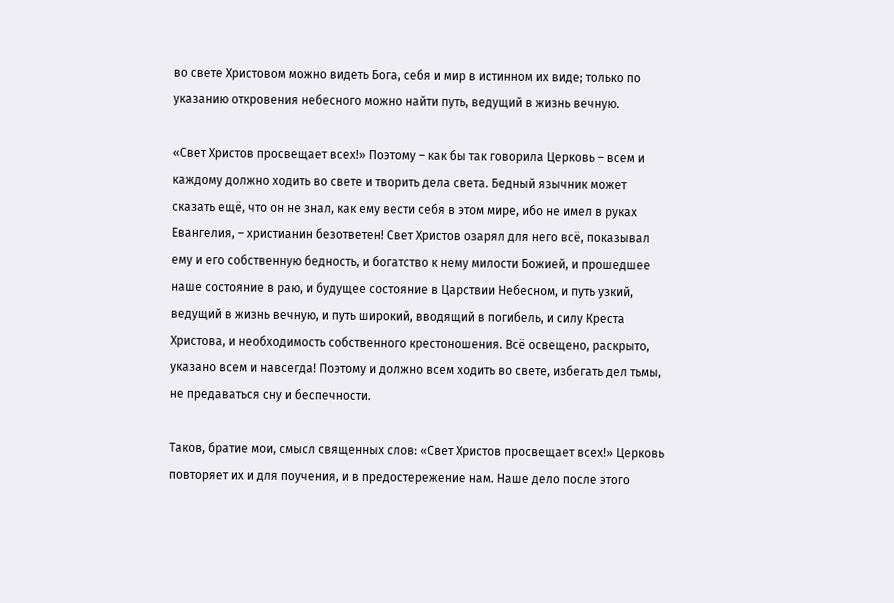во свете Христовом можно видеть Бога, себя и мир в истинном их виде; только по указанию откровения небесного можно найти путь, ведущий в жизнь вечную.

«Свет Христов просвещает всех!» Поэтому – как бы так говорила Церковь – всем и каждому должно ходить во свете и творить дела света. Бедный язычник может сказать ещё, что он не знал, как ему вести себя в этом мире, ибо не имел в руках Евангелия, – христианин безответен! Свет Христов озарял для него всё, показывал ему и его собственную бедность, и богатство к нему милости Божией, и прошедшее наше состояние в раю, и будущее состояние в Царствии Небесном, и путь узкий, ведущий в жизнь вечную, и путь широкий, вводящий в погибель, и силу Креста Христова, и необходимость собственного крестоношения. Всё освещено, раскрыто, указано всем и навсегда! Поэтому и должно всем ходить во свете, избегать дел тьмы, не предаваться сну и беспечности.

Таков, братие мои, смысл священных слов: «Свет Христов просвещает всех!» Церковь повторяет их и для поучения, и в предостережение нам. Наше дело после этого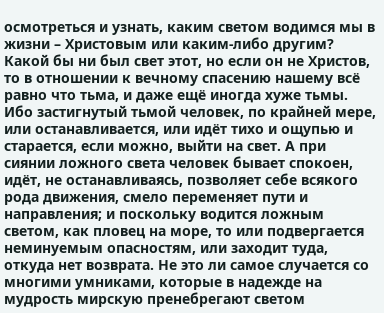осмотреться и узнать, каким светом водимся мы в жизни – Христовым или каким-либо другим? Какой бы ни был свет этот, но если он не Христов, то в отношении к вечному спасению нашему всё равно что тьма, и даже ещё иногда хуже тьмы. Ибо застигнутый тьмой человек, по крайней мере, или останавливается, или идёт тихо и ощупью и старается, если можно, выйти на свет. А при сиянии ложного света человек бывает спокоен, идёт, не останавливаясь, позволяет себе всякого рода движения, смело переменяет пути и направления; и поскольку водится ложным светом, как пловец на море, то или подвергается неминуемым опасностям, или заходит туда, откуда нет возврата. Не это ли самое случается со многими умниками, которые в надежде на мудрость мирскую пренебрегают светом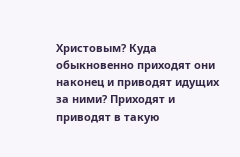Христовым? Куда обыкновенно приходят они наконец и приводят идущих за ними? Приходят и приводят в такую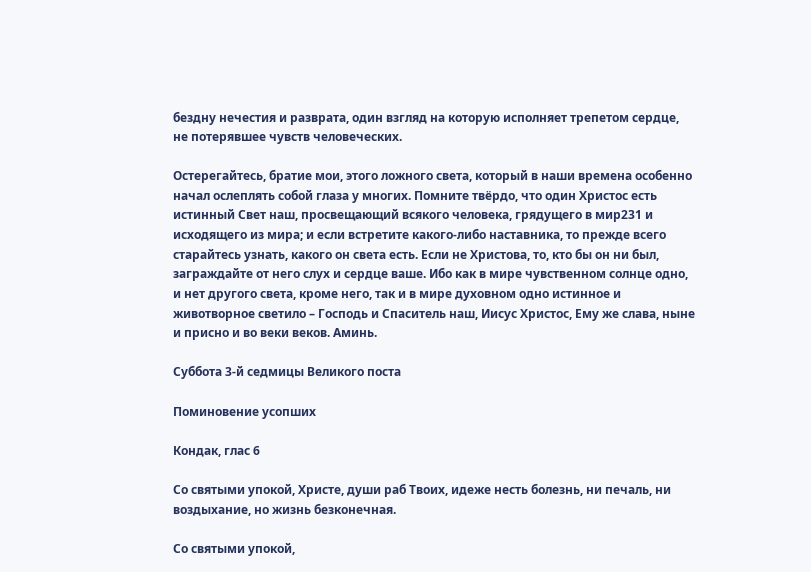бездну нечестия и разврата, один взгляд на которую исполняет трепетом сердце, не потерявшее чувств человеческих.

Остерегайтесь, братие мои, этого ложного света, который в наши времена особенно начал ослеплять собой глаза у многих. Помните твёрдо, что один Христос есть истинный Свет наш, просвещающий всякого человека, грядущего в мир231 и исходящего из мира; и если встретите какого-либо наставника, то прежде всего старайтесь узнать, какого он света есть. Если не Христова, то, кто бы он ни был, заграждайте от него слух и сердце ваше. Ибо как в мире чувственном солнце одно, и нет другого света, кроме него, так и в мире духовном одно истинное и животворное светило – Господь и Спаситель наш, Иисус Христос, Ему же слава, ныне и присно и во веки веков. Аминь.

Суббота 3-й седмицы Великого поста

Поминовение усопших

Кондак, глас 6

Со святыми упокой, Христе, души раб Твоих, идеже несть болезнь, ни печаль, ни воздыхание, но жизнь безконечная.

Со святыми упокой,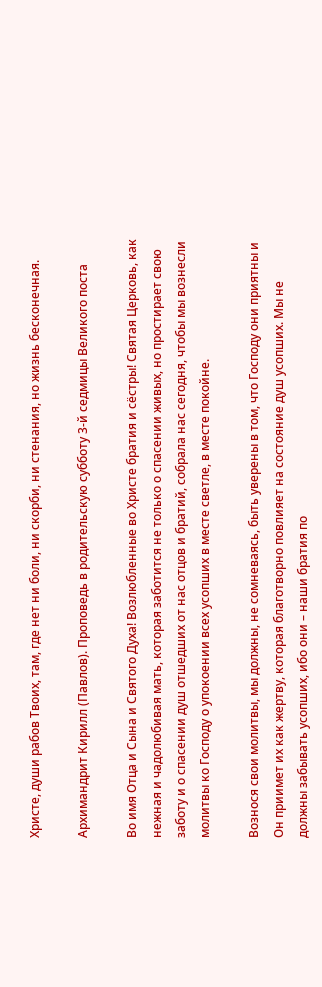Христе, души рабов Твоих, там, где нет ни боли, ни скорби, ни стенания, но жизнь бесконечная.

Архимандрит Кирилл (Павлов). Проповедь в родительскую субботу 3-й седмицы Великого поста

Во имя Отца и Сына и Святого Духа! Возлюбленные во Христе братия и сёстры! Святая Церковь, как нежная и чадолюбивая мать, которая заботится не только о спасении живых, но простирает свою заботу и о спасении душ отшедших от нас отцов и братий, собрала нас сегодня, чтобы мы вознесли молитвы ко Господу о упокоении всех усопших в месте светле, в месте покойне.

Вознося свои молитвы, мы должны, не сомневаясь, быть уверены в том, что Господу они приятны и Он приимет их как жертву, которая благотворно повлияет на состояние душ усопших. Мы не должны забывать усопших, ибо они – наши братия по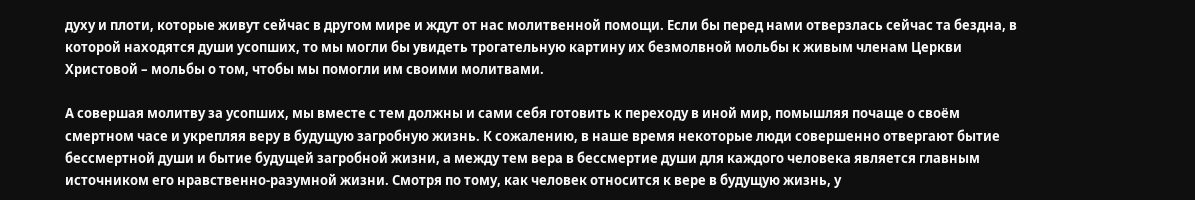духу и плоти, которые живут сейчас в другом мире и ждут от нас молитвенной помощи. Если бы перед нами отверзлась сейчас та бездна, в которой находятся души усопших, то мы могли бы увидеть трогательную картину их безмолвной мольбы к живым членам Церкви Христовой – мольбы о том, чтобы мы помогли им своими молитвами.

А совершая молитву за усопших, мы вместе с тем должны и сами себя готовить к переходу в иной мир, помышляя почаще о своём смертном часе и укрепляя веру в будущую загробную жизнь. К сожалению, в наше время некоторые люди совершенно отвергают бытие бессмертной души и бытие будущей загробной жизни, а между тем вера в бессмертие души для каждого человека является главным источником его нравственно-разумной жизни. Смотря по тому, как человек относится к вере в будущую жизнь, у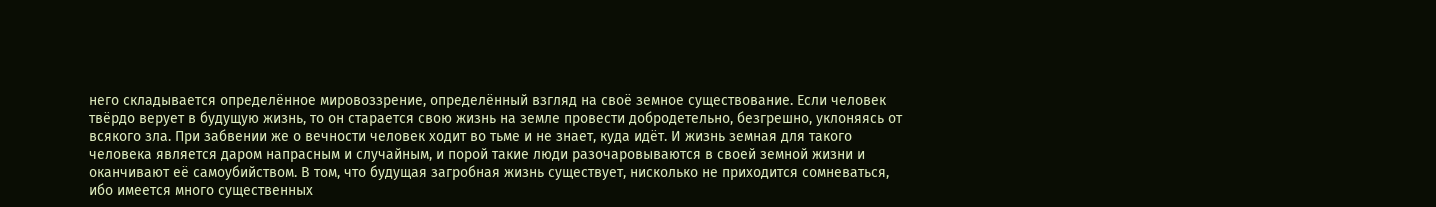него складывается определённое мировоззрение, определённый взгляд на своё земное существование. Если человек твёрдо верует в будущую жизнь, то он старается свою жизнь на земле провести добродетельно, безгрешно, уклоняясь от всякого зла. При забвении же о вечности человек ходит во тьме и не знает, куда идёт. И жизнь земная для такого человека является даром напрасным и случайным, и порой такие люди разочаровываются в своей земной жизни и оканчивают её самоубийством. В том, что будущая загробная жизнь существует, нисколько не приходится сомневаться, ибо имеется много существенных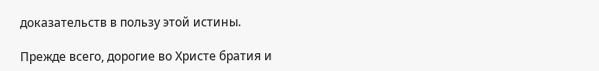доказательств в пользу этой истины.

Прежде всего, дорогие во Христе братия и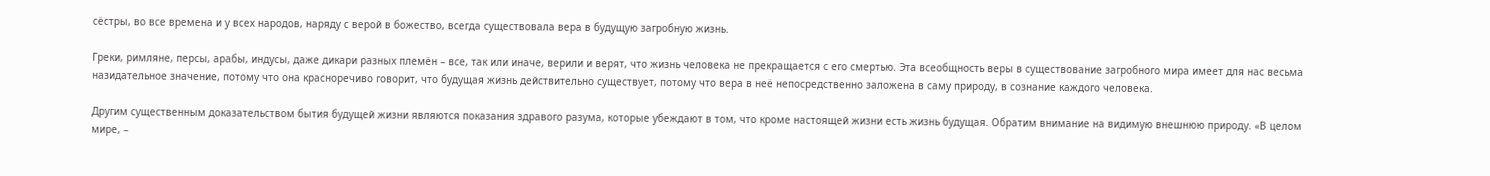сёстры, во все времена и у всех народов, наряду с верой в божество, всегда существовала вера в будущую загробную жизнь.

Греки, римляне, персы, арабы, индусы, даже дикари разных племён – все, так или иначе, верили и верят, что жизнь человека не прекращается с его смертью. Эта всеобщность веры в существование загробного мира имеет для нас весьма назидательное значение, потому что она красноречиво говорит, что будущая жизнь действительно существует, потому что вера в неё непосредственно заложена в саму природу, в сознание каждого человека.

Другим существенным доказательством бытия будущей жизни являются показания здравого разума, которые убеждают в том, что кроме настоящей жизни есть жизнь будущая. Обратим внимание на видимую внешнюю природу. «В целом мире, –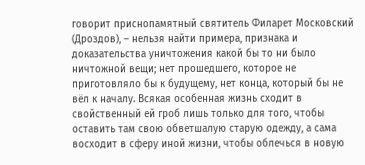говорит приснопамятный святитель Филарет Московский (Дроздов), – нельзя найти примера, признака и доказательства уничтожения какой бы то ни было ничтожной вещи; нет прошедшего, которое не приготовляло бы к будущему, нет конца, который бы не вёл к началу. Всякая особенная жизнь сходит в свойственный ей гроб лишь только для того, чтобы оставить там свою обветшалую старую одежду, а сама восходит в сферу иной жизни, чтобы облечься в новую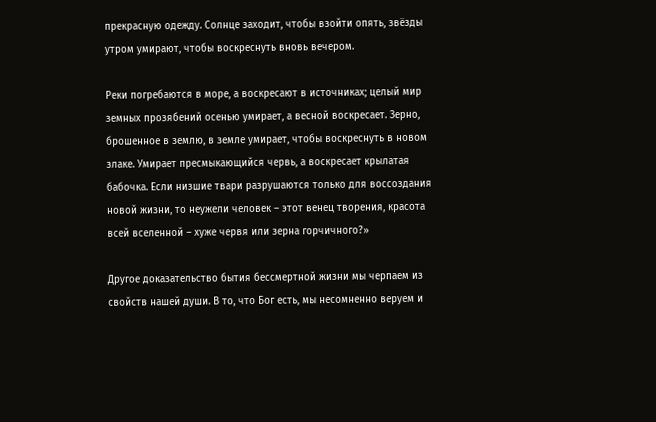прекрасную одежду. Солнце заходит, чтобы взойти опять, звёзды утром умирают, чтобы воскреснуть вновь вечером.

Реки погребаются в море, а воскресают в источниках; целый мир земных прозябений осенью умирает, а весной воскресает. Зерно, брошенное в землю, в земле умирает, чтобы воскреснуть в новом злаке. Умирает пресмыкающийся червь, а воскресает крылатая бабочка. Если низшие твари разрушаются только для воссоздания новой жизни, то неужели человек – этот венец творения, красота всей вселенной – хуже червя или зерна горчичного?»

Другое доказательство бытия бессмертной жизни мы черпаем из свойств нашей души. В то, что Бог есть, мы несомненно веруем и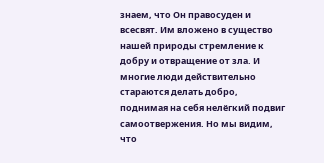знаем, что Он правосуден и всесвят. Им вложено в существо нашей природы стремление к добру и отвращение от зла. И многие люди действительно стараются делать добро, поднимая на себя нелёгкий подвиг самоотвержения. Но мы видим, что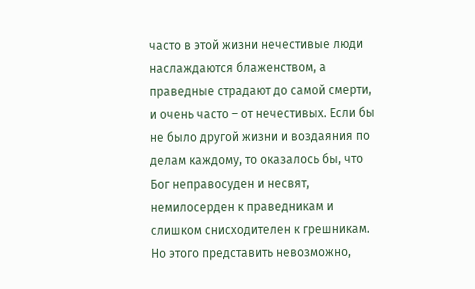часто в этой жизни нечестивые люди наслаждаются блаженством, а праведные страдают до самой смерти, и очень часто – от нечестивых. Если бы не было другой жизни и воздаяния по делам каждому, то оказалось бы, что Бог неправосуден и несвят, немилосерден к праведникам и слишком снисходителен к грешникам. Но этого представить невозможно,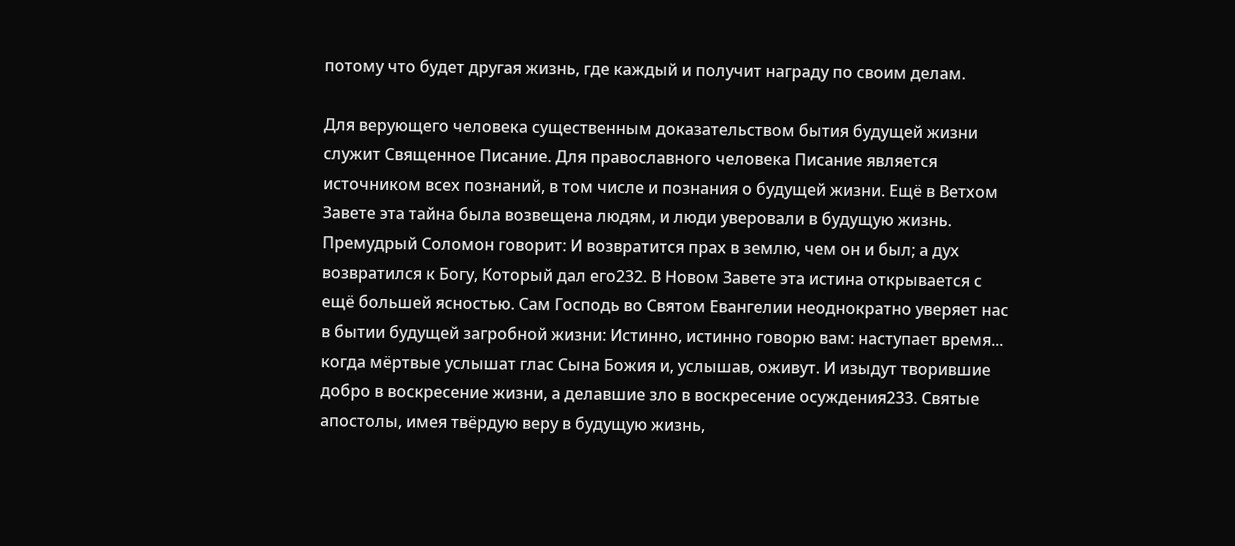потому что будет другая жизнь, где каждый и получит награду по своим делам.

Для верующего человека существенным доказательством бытия будущей жизни служит Священное Писание. Для православного человека Писание является источником всех познаний, в том числе и познания о будущей жизни. Ещё в Ветхом Завете эта тайна была возвещена людям, и люди уверовали в будущую жизнь. Премудрый Соломон говорит: И возвратится прах в землю, чем он и был; а дух возвратился к Богу, Который дал его232. В Новом Завете эта истина открывается с ещё большей ясностью. Сам Господь во Святом Евангелии неоднократно уверяет нас в бытии будущей загробной жизни: Истинно, истинно говорю вам: наступает время... когда мёртвые услышат глас Сына Божия и, услышав, оживут. И изыдут творившие добро в воскресение жизни, а делавшие зло в воскресение осуждения233. Святые апостолы, имея твёрдую веру в будущую жизнь,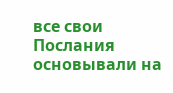все свои Послания основывали на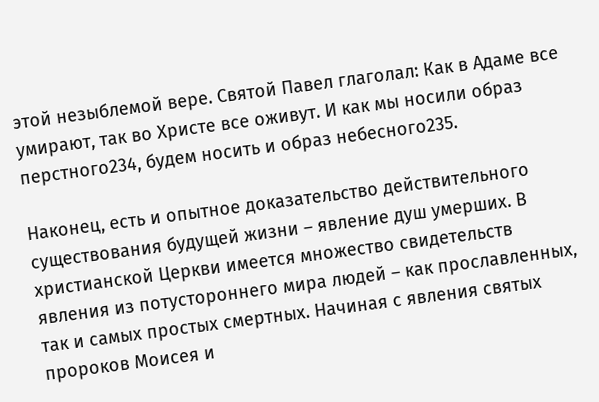этой незыблемой вере. Святой Павел глаголал: Как в Адаме все умирают, так во Христе все оживут. И как мы носили образ перстного234, будем носить и образ небесного235.

Наконец, есть и опытное доказательство действительного существования будущей жизни – явление душ умерших. В христианской Церкви имеется множество свидетельств явления из потустороннего мира людей – как прославленных, так и самых простых смертных. Начиная с явления святых пророков Моисея и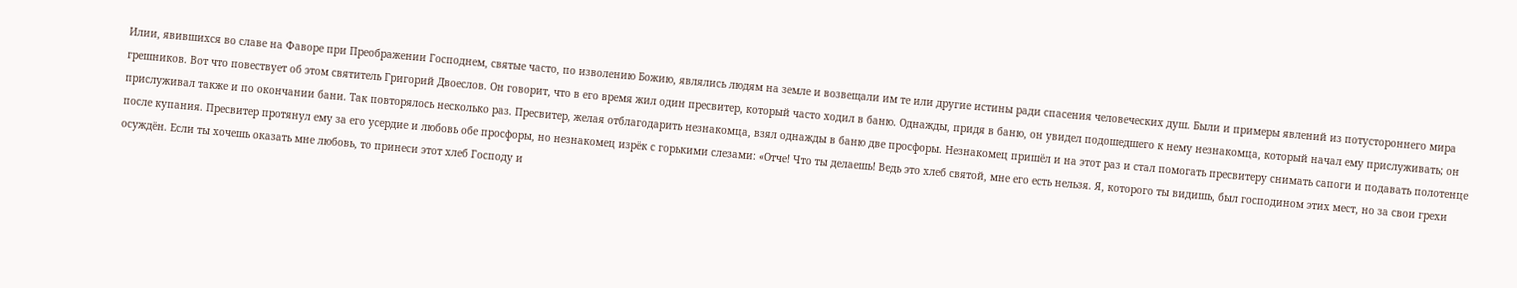Илии, явившихся во славе на Фаворе при Преображении Господнем, святые часто, по изволению Божию, являлись людям на земле и возвещали им те или другие истины ради спасения человеческих душ. Были и примеры явлений из потустороннего мира грешников. Вот что повествует об этом святитель Григорий Двоеслов. Он говорит, что в его время жил один пресвитер, который часто ходил в баню. Однажды, придя в баню, он увидел подошедшего к нему незнакомца, который начал ему прислуживать; он прислуживал также и по окончании бани. Так повторялось несколько раз. Пресвитер, желая отблагодарить незнакомца, взял однажды в баню две просфоры. Незнакомец пришёл и на этот раз и стал помогать пресвитеру снимать сапоги и подавать полотенце после купания. Пресвитер протянул ему за его усердие и любовь обе просфоры, но незнакомец изрёк с горькими слезами: «Отче! Что ты делаешь! Ведь это хлеб святой, мне его есть нельзя. Я, которого ты видишь, был господином этих мест, но за свои грехи осуждён. Если ты хочешь оказать мне любовь, то принеси этот хлеб Господу и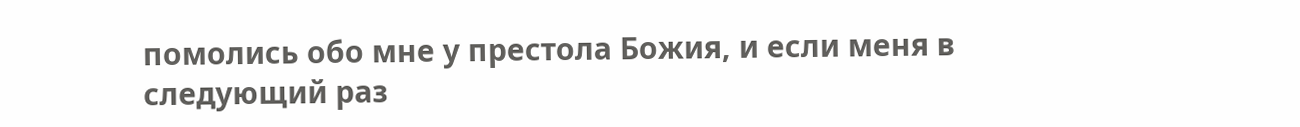помолись обо мне у престола Божия, и если меня в следующий раз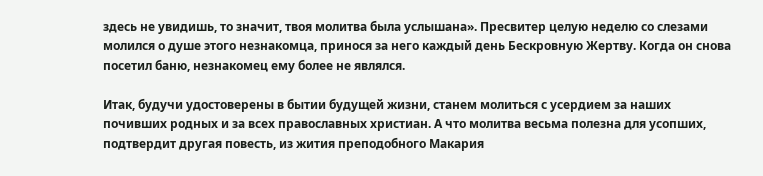здесь не увидишь, то значит, твоя молитва была услышана». Пресвитер целую неделю со слезами молился о душе этого незнакомца, принося за него каждый день Бескровную Жертву. Когда он снова посетил баню, незнакомец ему более не являлся.

Итак, будучи удостоверены в бытии будущей жизни, станем молиться с усердием за наших почивших родных и за всех православных христиан. А что молитва весьма полезна для усопших, подтвердит другая повесть, из жития преподобного Макария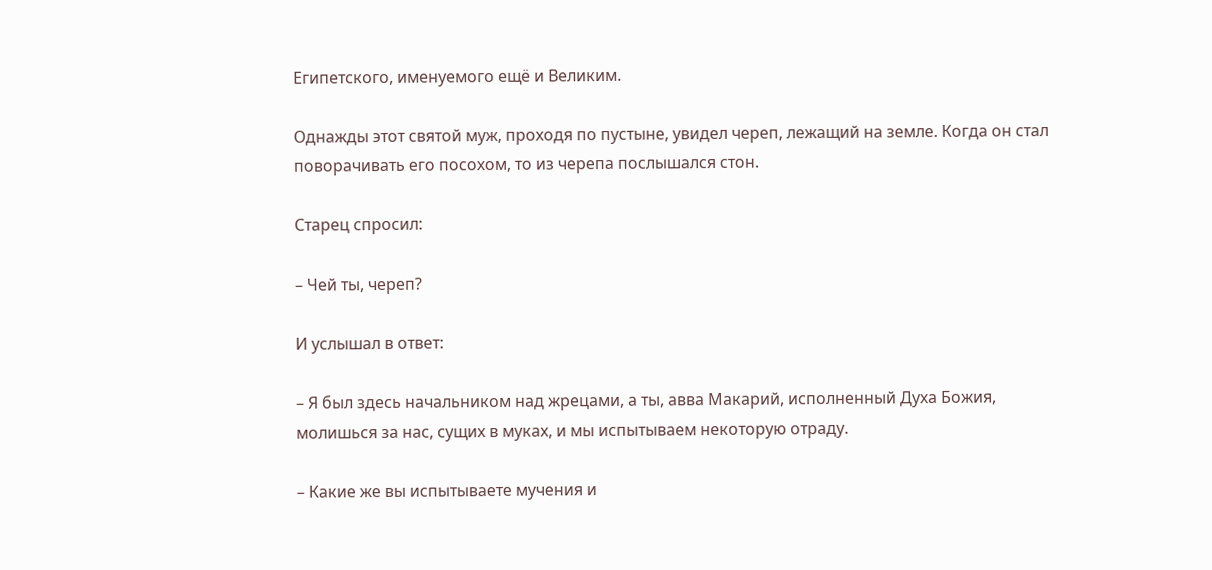Египетского, именуемого ещё и Великим.

Однажды этот святой муж, проходя по пустыне, увидел череп, лежащий на земле. Когда он стал поворачивать его посохом, то из черепа послышался стон.

Старец спросил:

– Чей ты, череп?

И услышал в ответ:

– Я был здесь начальником над жрецами, а ты, авва Макарий, исполненный Духа Божия, молишься за нас, сущих в муках, и мы испытываем некоторую отраду.

– Какие же вы испытываете мучения и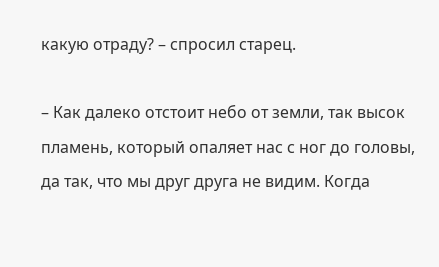какую отраду? – спросил старец.

– Как далеко отстоит небо от земли, так высок пламень, который опаляет нас с ног до головы, да так, что мы друг друга не видим. Когда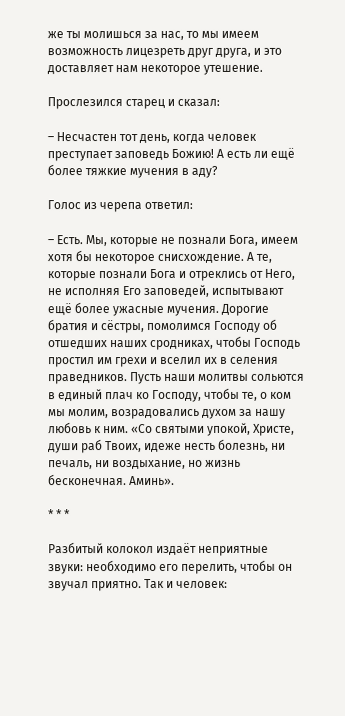же ты молишься за нас, то мы имеем возможность лицезреть друг друга, и это доставляет нам некоторое утешение.

Прослезился старец и сказал:

– Несчастен тот день, когда человек преступает заповедь Божию! А есть ли ещё более тяжкие мучения в аду?

Голос из черепа ответил:

– Есть. Мы, которые не познали Бога, имеем хотя бы некоторое снисхождение. А те, которые познали Бога и отреклись от Него, не исполняя Его заповедей, испытывают ещё более ужасные мучения. Дорогие братия и сёстры, помолимся Господу об отшедших наших сродниках, чтобы Господь простил им грехи и вселил их в селения праведников. Пусть наши молитвы сольются в единый плач ко Господу, чтобы те, о ком мы молим, возрадовались духом за нашу любовь к ним. «Со святыми упокой, Христе, души раб Твоих, идеже несть болезнь, ни печаль, ни воздыхание, но жизнь бесконечная. Аминь».

* * *

Разбитый колокол издаёт неприятные звуки: необходимо его перелить, чтобы он звучал приятно. Так и человек: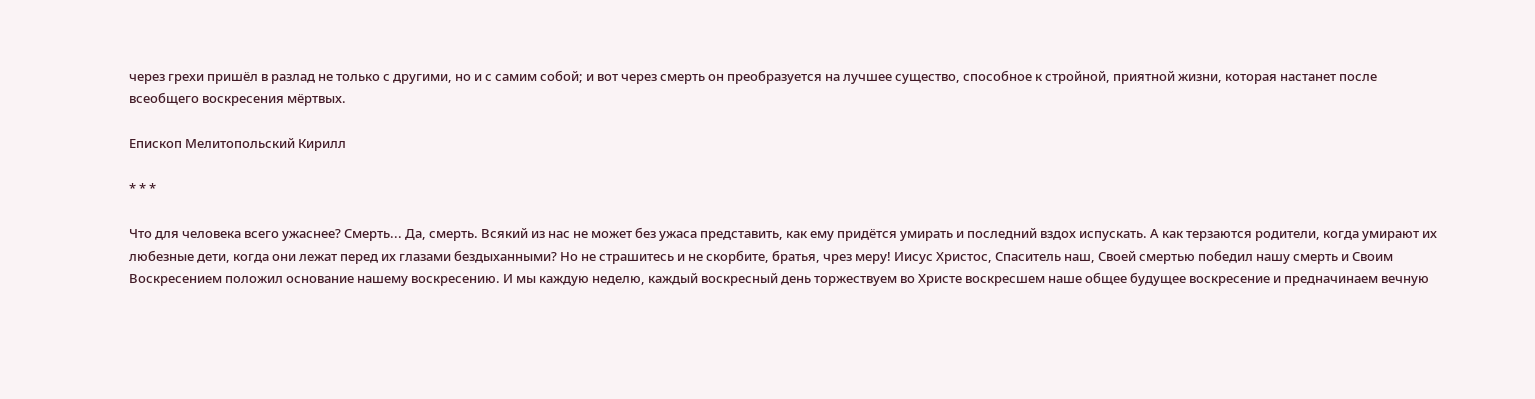через грехи пришёл в разлад не только с другими, но и с самим собой; и вот через смерть он преобразуется на лучшее существо, способное к стройной, приятной жизни, которая настанет после всеобщего воскресения мёртвых.

Епископ Мелитопольский Кирилл

* * *

Что для человека всего ужаснее? Смерть... Да, смерть. Всякий из нас не может без ужаса представить, как ему придётся умирать и последний вздох испускать. А как терзаются родители, когда умирают их любезные дети, когда они лежат перед их глазами бездыханными? Но не страшитесь и не скорбите, братья, чрез меру! Иисус Христос, Спаситель наш, Своей смертью победил нашу смерть и Своим Воскресением положил основание нашему воскресению. И мы каждую неделю, каждый воскресный день торжествуем во Христе воскресшем наше общее будущее воскресение и предначинаем вечную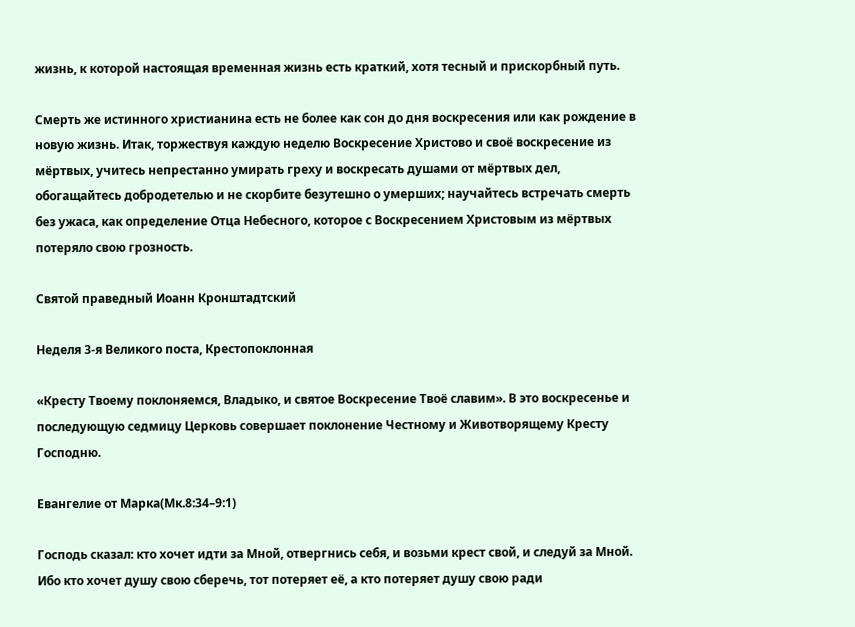жизнь, к которой настоящая временная жизнь есть краткий, хотя тесный и прискорбный путь.

Смерть же истинного христианина есть не более как сон до дня воскресения или как рождение в новую жизнь. Итак, торжествуя каждую неделю Воскресение Христово и своё воскресение из мёртвых, учитесь непрестанно умирать греху и воскресать душами от мёртвых дел, обогащайтесь добродетелью и не скорбите безутешно о умерших; научайтесь встречать смерть без ужаса, как определение Отца Небесного, которое с Воскресением Христовым из мёртвых потеряло свою грозность.

Святой праведный Иоанн Кронштадтский

Неделя 3-я Великого поста, Крестопоклонная

«Кресту Твоему поклоняемся, Владыко, и святое Воскресение Твоё славим». В это воскресенье и последующую седмицу Церковь совершает поклонение Честному и Животворящему Кресту Господню.

Евангелие от Марка(Мк.8:34–9:1)

Господь сказал: кто хочет идти за Мной, отвергнись себя, и возьми крест свой, и следуй за Мной. Ибо кто хочет душу свою сберечь, тот потеряет её, а кто потеряет душу свою ради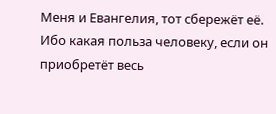Меня и Евангелия, тот сбережёт её. Ибо какая польза человеку, если он приобретёт весь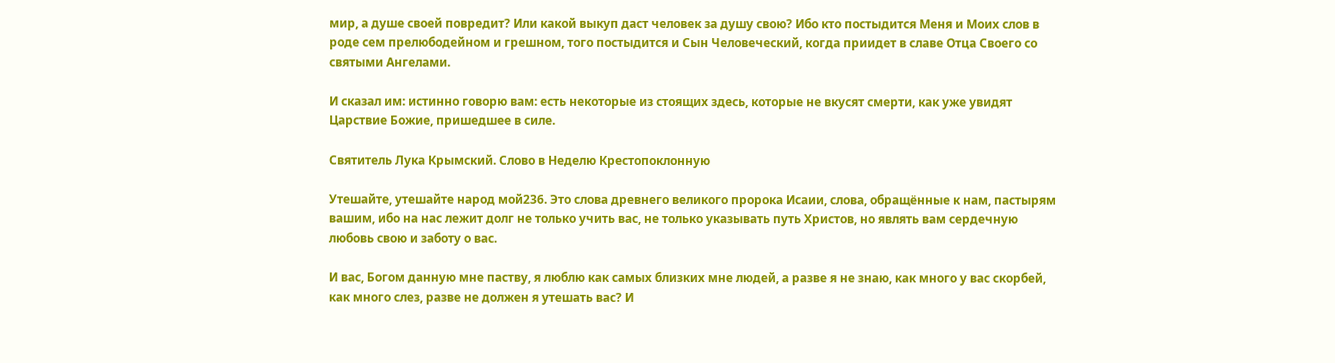мир, а душе своей повредит? Или какой выкуп даст человек за душу свою? Ибо кто постыдится Меня и Моих слов в роде сем прелюбодейном и грешном, того постыдится и Сын Человеческий, когда приидет в славе Отца Своего со святыми Ангелами.

И сказал им: истинно говорю вам: есть некоторые из стоящих здесь, которые не вкусят смерти, как уже увидят Царствие Божие, пришедшее в силе.

Святитель Лука Крымский. Слово в Неделю Крестопоклонную

Утешайте, утешайте народ мой236. Это слова древнего великого пророка Исаии, слова, обращённые к нам, пастырям вашим, ибо на нас лежит долг не только учить вас, не только указывать путь Христов, но являть вам сердечную любовь свою и заботу о вас.

И вас, Богом данную мне паству, я люблю как самых близких мне людей, а разве я не знаю, как много у вас скорбей, как много слез, разве не должен я утешать вас? И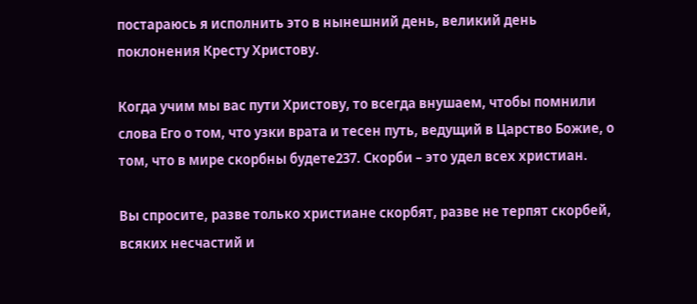постараюсь я исполнить это в нынешний день, великий день поклонения Кресту Христову.

Когда учим мы вас пути Христову, то всегда внушаем, чтобы помнили слова Его о том, что узки врата и тесен путь, ведущий в Царство Божие, о том, что в мире скорбны будете237. Скорби – это удел всех христиан.

Вы спросите, разве только христиане скорбят, разве не терпят скорбей, всяких несчастий и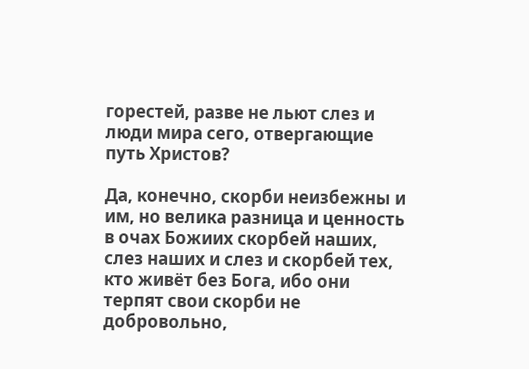горестей, разве не льют слез и люди мира сего, отвергающие путь Христов?

Да, конечно, скорби неизбежны и им, но велика разница и ценность в очах Божиих скорбей наших, слез наших и слез и скорбей тех, кто живёт без Бога, ибо они терпят свои скорби не добровольно,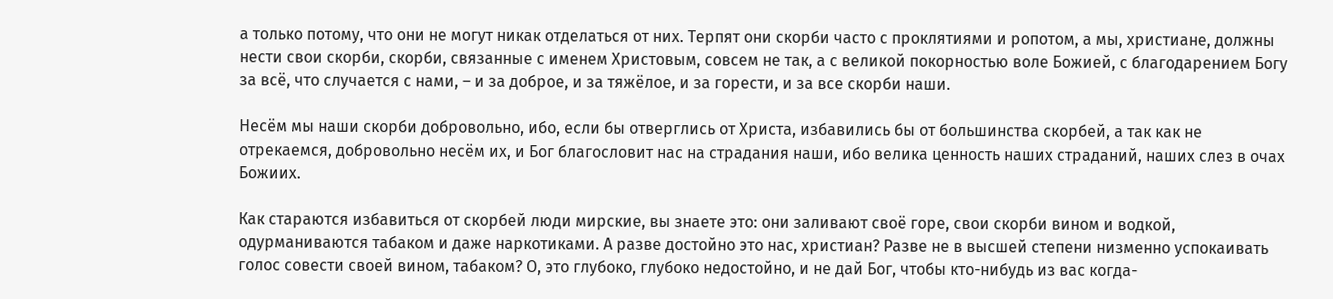а только потому, что они не могут никак отделаться от них. Терпят они скорби часто с проклятиями и ропотом, а мы, христиане, должны нести свои скорби, скорби, связанные с именем Христовым, совсем не так, а с великой покорностью воле Божией, с благодарением Богу за всё, что случается с нами, – и за доброе, и за тяжёлое, и за горести, и за все скорби наши.

Несём мы наши скорби добровольно, ибо, если бы отверглись от Христа, избавились бы от большинства скорбей, а так как не отрекаемся, добровольно несём их, и Бог благословит нас на страдания наши, ибо велика ценность наших страданий, наших слез в очах Божиих.

Как стараются избавиться от скорбей люди мирские, вы знаете это: они заливают своё горе, свои скорби вином и водкой, одурманиваются табаком и даже наркотиками. А разве достойно это нас, христиан? Разве не в высшей степени низменно успокаивать голос совести своей вином, табаком? О, это глубоко, глубоко недостойно, и не дай Бог, чтобы кто-нибудь из вас когда-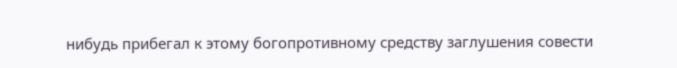нибудь прибегал к этому богопротивному средству заглушения совести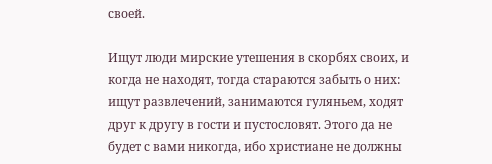своей.

Ищут люди мирские утешения в скорбях своих, и когда не находят, тогда стараются забыть о них: ищут развлечений, занимаются гуляньем, ходят друг к другу в гости и пустословят. Этого да не будет с вами никогда, ибо христиане не должны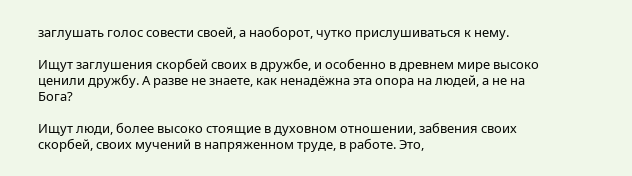заглушать голос совести своей, а наоборот, чутко прислушиваться к нему.

Ищут заглушения скорбей своих в дружбе, и особенно в древнем мире высоко ценили дружбу. А разве не знаете, как ненадёжна эта опора на людей, а не на Бога?

Ищут люди, более высоко стоящие в духовном отношении, забвения своих скорбей, своих мучений в напряженном труде, в работе. Это,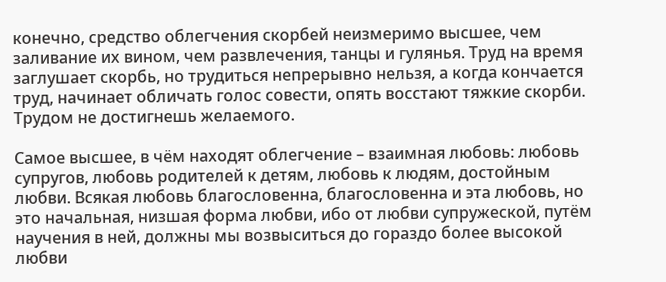конечно, средство облегчения скорбей неизмеримо высшее, чем заливание их вином, чем развлечения, танцы и гулянья. Труд на время заглушает скорбь, но трудиться непрерывно нельзя, а когда кончается труд, начинает обличать голос совести, опять восстают тяжкие скорби. Трудом не достигнешь желаемого.

Самое высшее, в чём находят облегчение – взаимная любовь: любовь супругов, любовь родителей к детям, любовь к людям, достойным любви. Всякая любовь благословенна, благословенна и эта любовь, но это начальная, низшая форма любви, ибо от любви супружеской, путём научения в ней, должны мы возвыситься до гораздо более высокой любви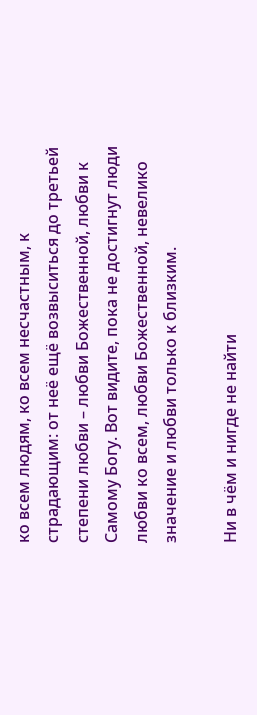ко всем людям, ко всем несчастным, к страдающим: от неё ещё возвыситься до третьей степени любви – любви Божественной, любви к Самому Богу. Вот видите, пока не достигнут люди любви ко всем, любви Божественной, невелико значение и любви только к близким.

Ни в чём и нигде не найти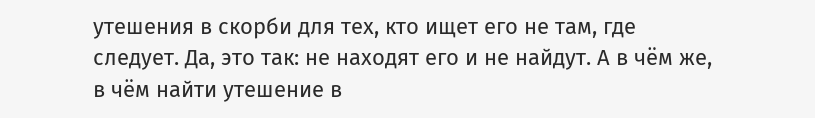утешения в скорби для тех, кто ищет его не там, где следует. Да, это так: не находят его и не найдут. А в чём же, в чём найти утешение в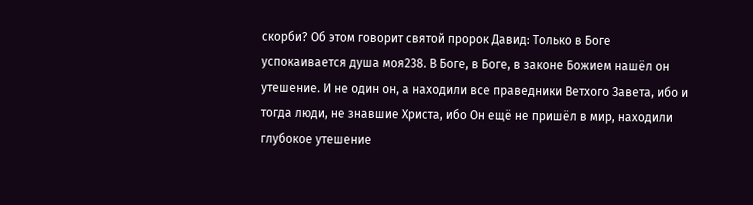скорби? Об этом говорит святой пророк Давид: Только в Боге успокаивается душа моя238. В Боге, в Боге, в законе Божием нашёл он утешение. И не один он, а находили все праведники Ветхого Завета, ибо и тогда люди, не знавшие Христа, ибо Он ещё не пришёл в мир, находили глубокое утешение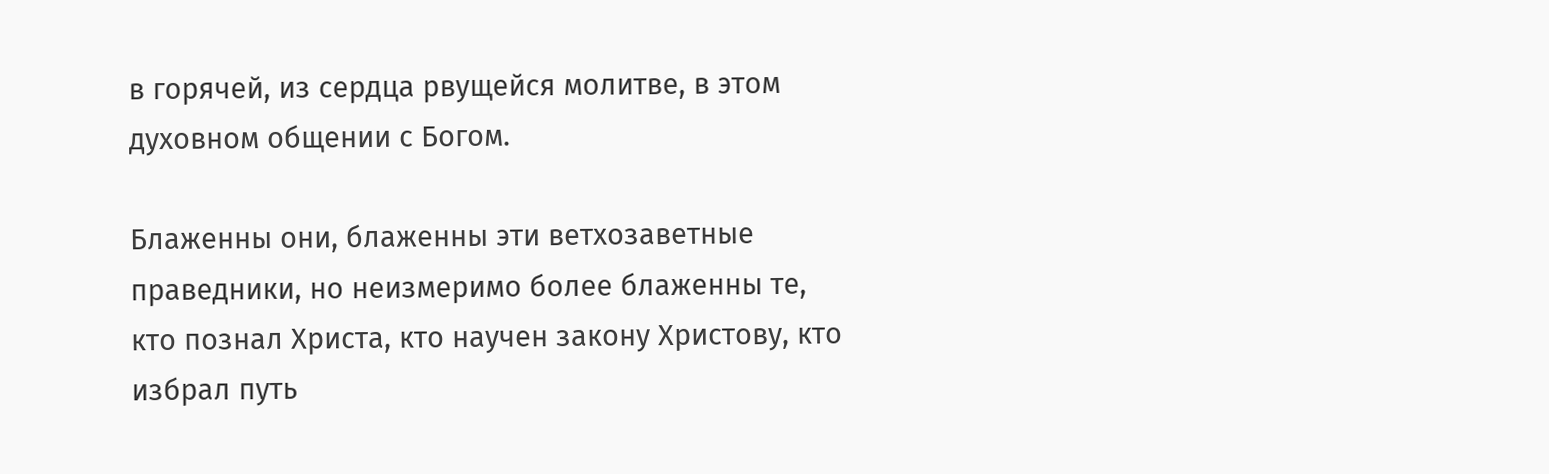в горячей, из сердца рвущейся молитве, в этом духовном общении с Богом.

Блаженны они, блаженны эти ветхозаветные праведники, но неизмеримо более блаженны те, кто познал Христа, кто научен закону Христову, кто избрал путь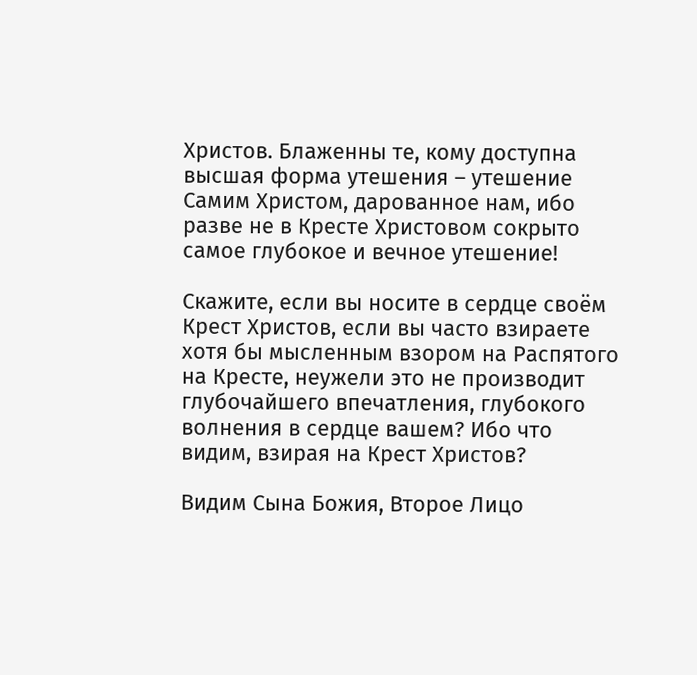Христов. Блаженны те, кому доступна высшая форма утешения – утешение Самим Христом, дарованное нам, ибо разве не в Кресте Христовом сокрыто самое глубокое и вечное утешение!

Скажите, если вы носите в сердце своём Крест Христов, если вы часто взираете хотя бы мысленным взором на Распятого на Кресте, неужели это не производит глубочайшего впечатления, глубокого волнения в сердце вашем? Ибо что видим, взирая на Крест Христов?

Видим Сына Божия, Второе Лицо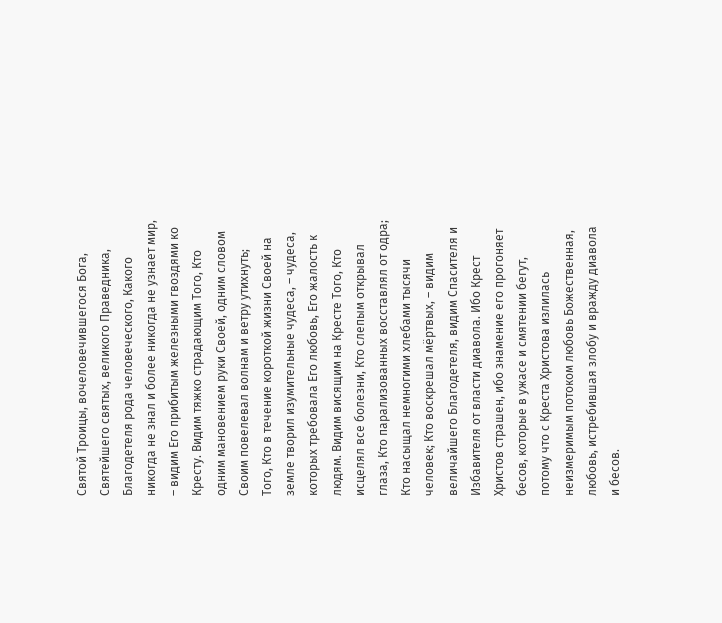Святой Троицы, вочеловечившегося Бога, Святейшего святых, великого Праведника, Благодетеля рода человеческого, Какого никогда не знал и более никогда не узнает мир, – видим Его прибитым железными гвоздями ко Кресту. Видим тяжко страдающим Того, Кто одним мановением руки Своей, одним словом Своим повелевал волнам и ветру утихнуть; Того, Кто в течение короткой жизни Своей на земле творил изумительные чудеса, – чудеса, которых требовала Его любовь, Его жалость к людям. Видим висящим на Кресте Того, Кто исцелял все болезни, Кто слепым открывал глаза, Кто парализованных восставлял от одра; Кто насыщал немногими хлебами тысячи человек; Кто воскрешал мёртвых, – видим величайшего Благодетеля, видим Спасителя и Избавителя от власти диавола. Ибо Крест Христов страшен, ибо знамение его прогоняет бесов, которые в ужасе и смятении бегут, потому что с Креста Христова излилась неизмеримым потоком любовь Божественная, любовь, истребившая злобу и вражду диавола и бесов.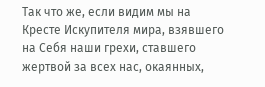Так что же, если видим мы на Кресте Искупителя мира, взявшего на Себя наши грехи, ставшего жертвой за всех нас, окаянных,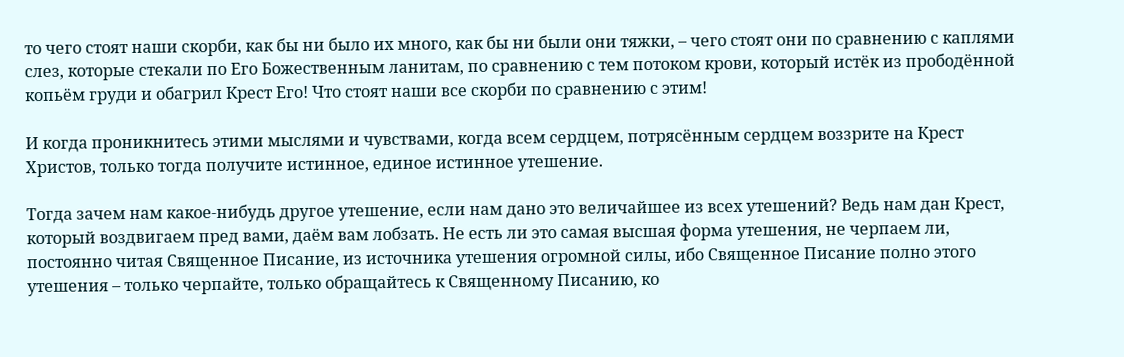то чего стоят наши скорби, как бы ни было их много, как бы ни были они тяжки, – чего стоят они по сравнению с каплями слез, которые стекали по Его Божественным ланитам, по сравнению с тем потоком крови, который истёк из прободённой копьём груди и обагрил Крест Его! Что стоят наши все скорби по сравнению с этим!

И когда проникнитесь этими мыслями и чувствами, когда всем сердцем, потрясённым сердцем воззрите на Крест Христов, только тогда получите истинное, единое истинное утешение.

Тогда зачем нам какое-нибудь другое утешение, если нам дано это величайшее из всех утешений? Ведь нам дан Крест, который воздвигаем пред вами, даём вам лобзать. Не есть ли это самая высшая форма утешения, не черпаем ли, постоянно читая Священное Писание, из источника утешения огромной силы, ибо Священное Писание полно этого утешения – только черпайте, только обращайтесь к Священному Писанию, ко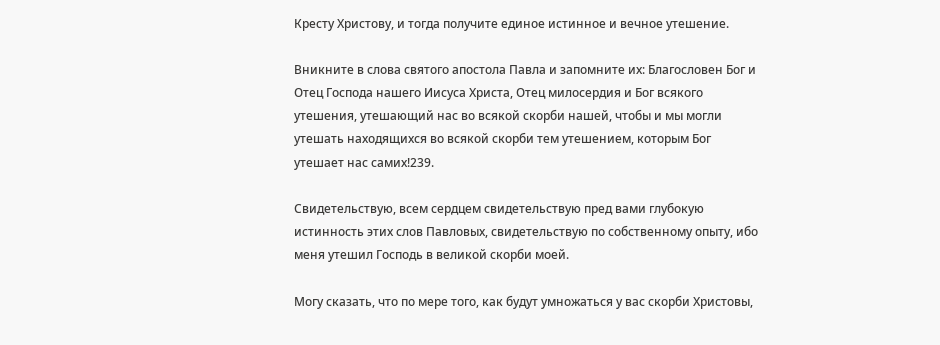Кресту Христову, и тогда получите единое истинное и вечное утешение.

Вникните в слова святого апостола Павла и запомните их: Благословен Бог и Отец Господа нашего Иисуса Христа, Отец милосердия и Бог всякого утешения, утешающий нас во всякой скорби нашей, чтобы и мы могли утешать находящихся во всякой скорби тем утешением, которым Бог утешает нас самих!239.

Свидетельствую, всем сердцем свидетельствую пред вами глубокую истинность этих слов Павловых, свидетельствую по собственному опыту, ибо меня утешил Господь в великой скорби моей.

Могу сказать, что по мере того, как будут умножаться у вас скорби Христовы,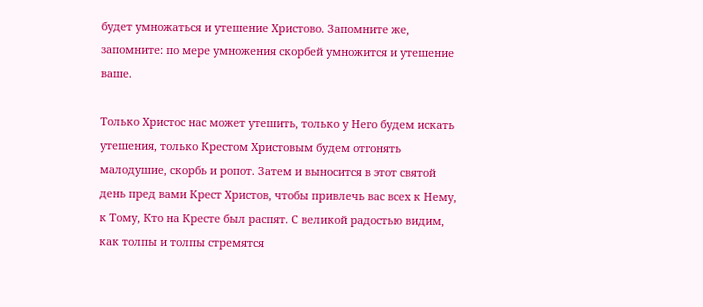будет умножаться и утешение Христово. Запомните же, запомните: по мере умножения скорбей умножится и утешение ваше.

Только Христос нас может утешить, только у Него будем искать утешения, только Крестом Христовым будем отгонять малодушие, скорбь и ропот. Затем и выносится в этот святой день пред вами Крест Христов, чтобы привлечь вас всех к Нему, к Тому, Кто на Кресте был распят. С великой радостью видим, как толпы и толпы стремятся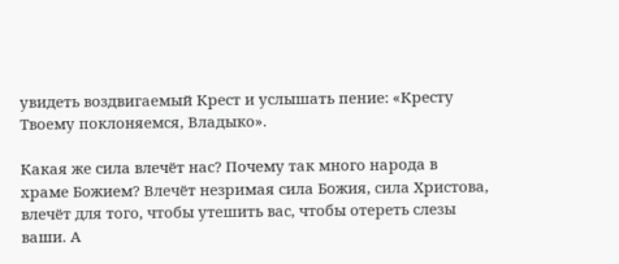увидеть воздвигаемый Крест и услышать пение: «Кресту Твоему поклоняемся, Владыко».

Какая же сила влечёт нас? Почему так много народа в храме Божием? Влечёт незримая сила Божия, сила Христова, влечёт для того, чтобы утешить вас, чтобы отереть слезы ваши. А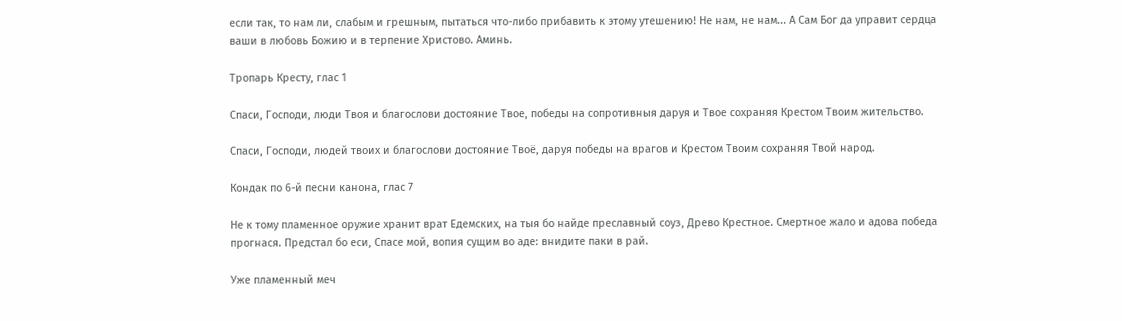если так, то нам ли, слабым и грешным, пытаться что-либо прибавить к этому утешению! Не нам, не нам... А Сам Бог да управит сердца ваши в любовь Божию и в терпение Христово. Аминь.

Тропарь Кресту, глас 1

Спаси, Господи, люди Твоя и благослови достояние Твое, победы на сопротивныя даруя и Твое сохраняя Крестом Твоим жительство.

Спаси, Господи, людей твоих и благослови достояние Твоё, даруя победы на врагов и Крестом Твоим сохраняя Твой народ.

Кондак по 6-й песни канона, глас 7

Не к тому пламенное оружие хранит врат Едемских, на тыя бо найде преславный соуз, Древо Крестное. Смертное жало и адова победа прогнася. Предстал бо еси, Спасе мой, вопия сущим во аде: внидите паки в рай.

Уже пламенный меч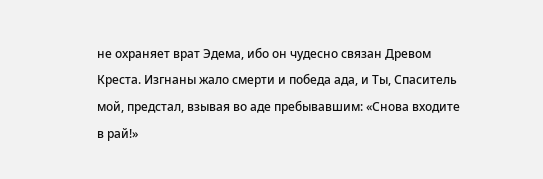не охраняет врат Эдема, ибо он чудесно связан Древом Креста. Изгнаны жало смерти и победа ада, и Ты, Спаситель мой, предстал, взывая во аде пребывавшим: «Снова входите в рай!»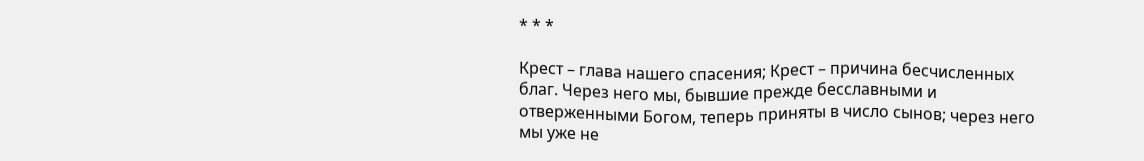* * *

Крест – глава нашего спасения; Крест – причина бесчисленных благ. Через него мы, бывшие прежде бесславными и отверженными Богом, теперь приняты в число сынов; через него мы уже не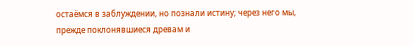остаёмся в заблуждении, но познали истину; через него мы, прежде поклонявшиеся древам и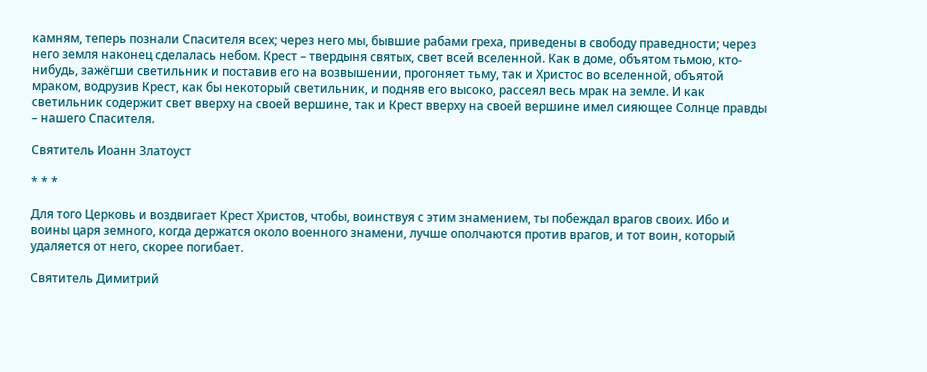камням, теперь познали Спасителя всех; через него мы, бывшие рабами греха, приведены в свободу праведности; через него земля наконец сделалась небом. Крест – твердыня святых, свет всей вселенной. Как в доме, объятом тьмою, кто-нибудь, зажёгши светильник и поставив его на возвышении, прогоняет тьму, так и Христос во вселенной, объятой мраком, водрузив Крест, как бы некоторый светильник, и подняв его высоко, рассеял весь мрак на земле. И как светильник содержит свет вверху на своей вершине, так и Крест вверху на своей вершине имел сияющее Солнце правды – нашего Спасителя.

Святитель Иоанн Златоуст

* * *

Для того Церковь и воздвигает Крест Христов, чтобы, воинствуя с этим знамением, ты побеждал врагов своих. Ибо и воины царя земного, когда держатся около военного знамени, лучше ополчаются против врагов, и тот воин, который удаляется от него, скорее погибает.

Святитель Димитрий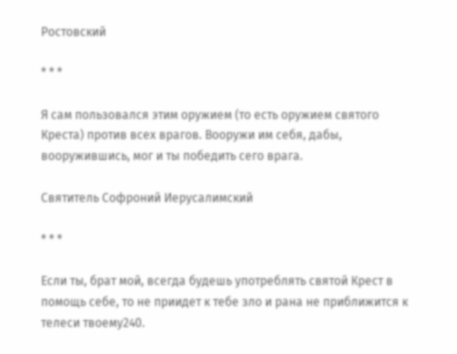Ростовский

* * *

Я сам пользовался этим оружием (то есть оружием святого Креста) против всех врагов. Вооружи им себя, дабы, вооружившись, мог и ты победить сего врага.

Святитель Софроний Иерусалимский

* * *

Если ты, брат мой, всегда будешь употреблять святой Крест в помощь себе, то не приидет к тебе зло и рана не приближится к телеси твоему240.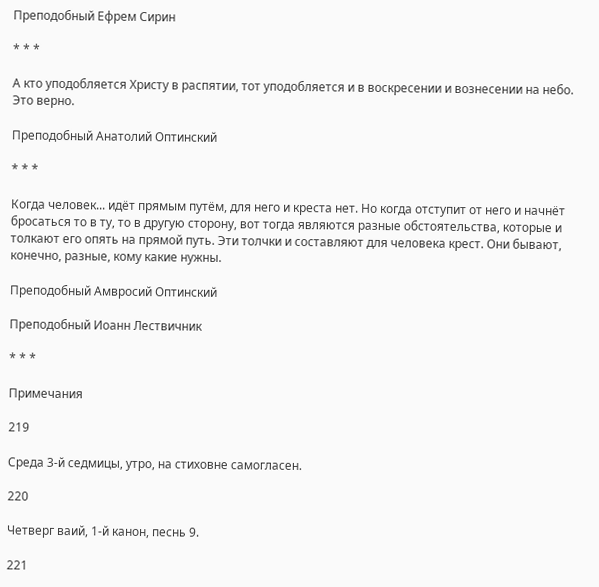Преподобный Ефрем Сирин

* * *

А кто уподобляется Христу в распятии, тот уподобляется и в воскресении и вознесении на небо. Это верно.

Преподобный Анатолий Оптинский

* * *

Когда человек... идёт прямым путём, для него и креста нет. Но когда отступит от него и начнёт бросаться то в ту, то в другую сторону, вот тогда являются разные обстоятельства, которые и толкают его опять на прямой путь. Эти толчки и составляют для человека крест. Они бывают, конечно, разные, кому какие нужны.

Преподобный Амвросий Оптинский

Преподобный Иоанн Лествичник

* * *

Примечания

219

Среда 3-й седмицы, утро, на стиховне самогласен.

220

Четверг ваий, 1-й канон, песнь 9.

221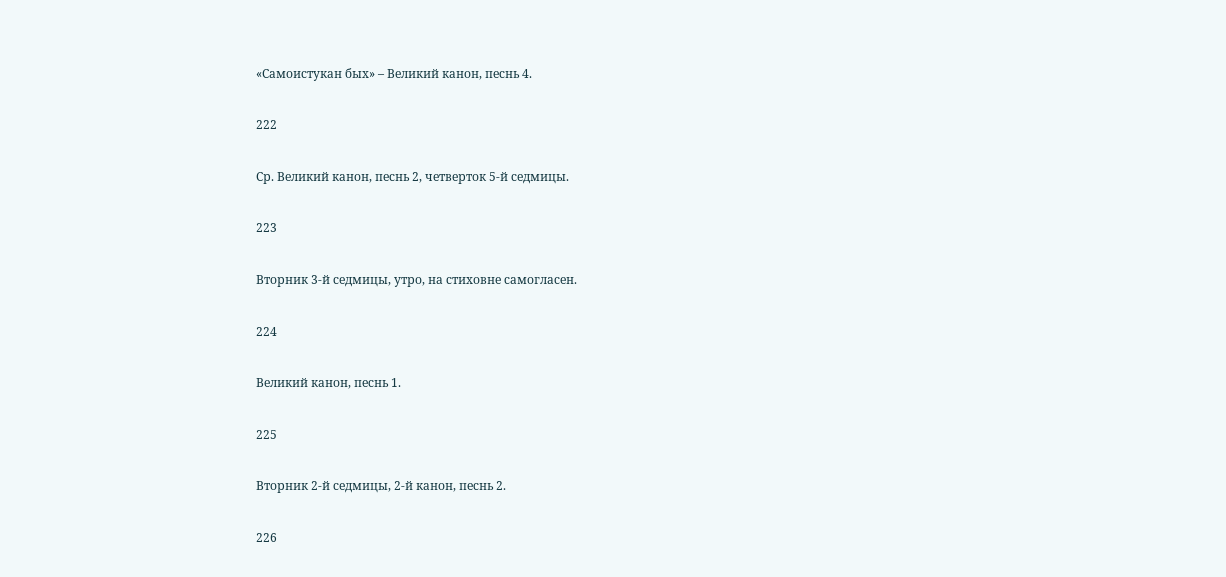«Самоистукан бых» – Великий канон, песнь 4.

222

Ср. Великий канон, песнь 2, четверток 5-й седмицы.

223

Вторник 3-й седмицы, утро, на стиховне самогласен.

224

Великий канон, песнь 1.

225

Вторник 2-й седмицы, 2-й канон, песнь 2.

226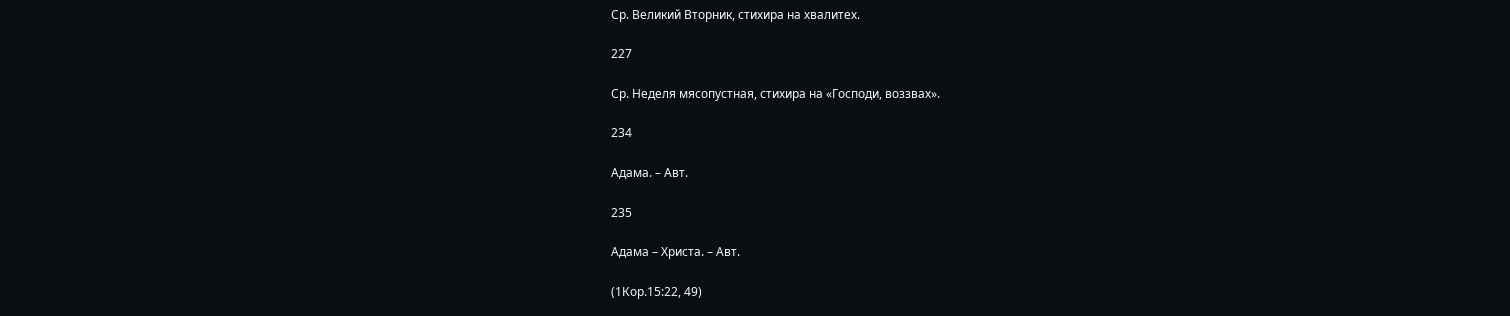Ср. Великий Вторник, стихира на хвалитех.

227

Ср. Неделя мясопустная, стихира на «Господи, воззвах».

234

Адама. – Авт.

235

Адама – Христа. – Авт.

(1Кор.15:22, 49)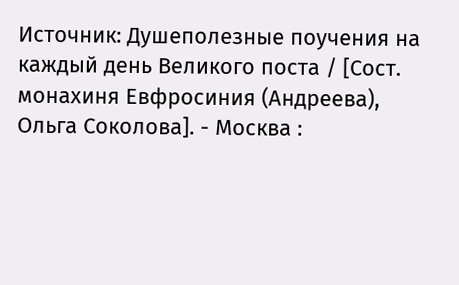Источник: Душеполезные поучения на каждый день Великого поста / [Сост. монахиня Евфросиния (Андреева), Ольга Соколова]. - Москва :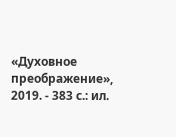«Духовное преображение», 2019. - 383 с.: ил.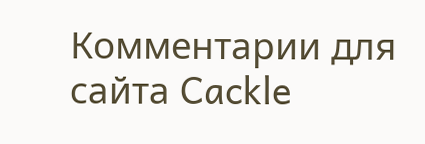Комментарии для сайта Cackle